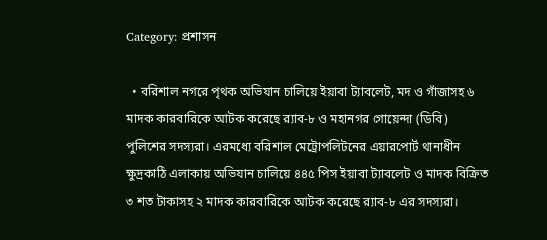Category: প্রশাসন

  • বরিশাল নগরে পৃথক অভিযান চালিয়ে ইয়াবা ট্যাবলেট, মদ ও গাঁজাসহ ৬ মাদক কারবারিকে আটক করেছে র‌্যাব-৮ ও মহানগর গোয়েন্দা (ডিবি) পুলিশের সদস্যরা। এরমধ্যে বরিশাল মেট্রোপলিটনের এয়ারপোর্ট থানাধীন ক্ষুদ্রকাঠি এলাকায় অভিযান চালিয়ে ৪৪৫ পিস ইয়াবা ট্যাবলেট ও মাদক বিক্রিত ৩ শত টাকাসহ ২ মাদক কারবারিকে আটক করেছে র‌্যাব-৮ এর সদস্যরা।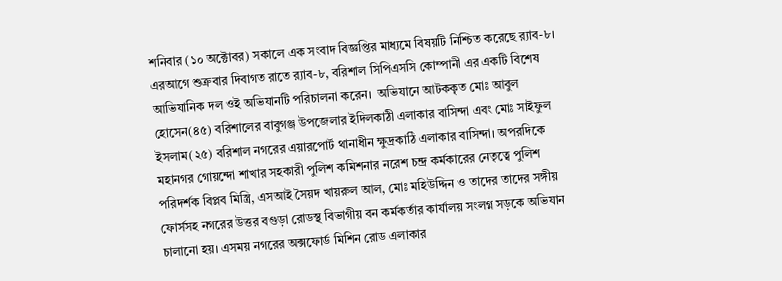শনিবার (১০ অক্টোবর) সকালে এক সংবাদ বিজ্ঞপ্তির মাধ্যমে বিষয়টি নিশ্চিত করেছে র‌্যাব-৮। এরআগে শুক্রবার দিবাগত রাতে র‌্যাব-৮, বরিশাল সিপিএসসি কোম্পানী এর একটি বিশেষ আভিযানিক দল ওই অভিযানটি পরিচালনা করেন।  অভিযানে আটককৃত মোঃ আবুল হোসেন(৪৫) বরিশালের বাবুগঞ্জ উপজেলার ইদিলকাঠী এলাকার বাসিন্দা এবং মোঃ সাইফুল ইসলাম(২৫) বরিশাল নগরের এয়ারপোর্ট থানাধীন ক্ষুদ্রকাঠি এলাকার বাসিন্দা। অপরদিকে মহানগর গোয়ন্দো শাখার সহকারী পুলিশ কমিশনার নরেশ চন্দ্র কর্মকারের নেতৃত্বে পুলিশ পরিদর্শক বিপ্লব মিস্ত্রি, এসআই সৈয়দ খায়রুল আল, মোঃ মহিউদ্দিন ও তাদের তাদের সঙ্গীয় ফোর্সসহ নগরের উত্তর বগুড়া রোডস্থ বিভাগীয় বন কর্মকর্তার কার্যালয় সংলগ্ন সড়কে অভিযান চালানো হয়। এসময় নগরের অক্সফোর্ড মিশিন রোড এলাকার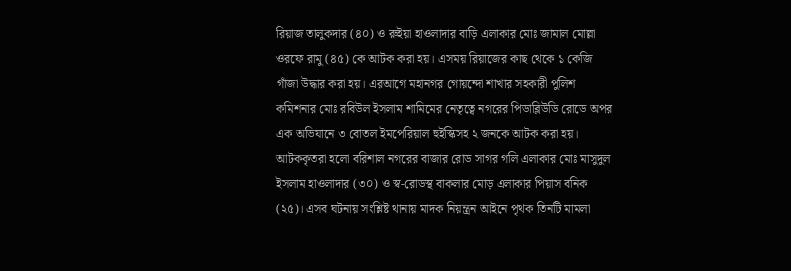রিয়াজ তালুকদার (৪০) ও রুইয়া হাওলাদার বাড়ি এলাকার মোঃ জামাল মোল্লা ওরফে রামু (৪৫) কে আটক করা হয়। এসময় রিয়াজের কাছ থেকে ১ কেজি গাঁজা উদ্ধার করা হয়। এরআগে মহানগর গোয়ন্দো শাখার সহকারী পুলিশ কমিশনার মোঃ রবিউল ইসলাম শামিমের নেতৃত্বে নগরের পিডাব্লিউডি রোডে অপর এক অভিযানে ৩ বোতল ইমপেরিয়াল হুইস্কিসহ ২ জনকে আটক করা হয়।  আটককৃতরা হলো বরিশাল নগরের বাজার রোড সাগর গলি এলাকার মোঃ মাসুদুল ইসলাম হাওলাদার (৩০) ও স্ব-রোডস্থ বাকলার মোড় এলাকার পিয়াস বনিক (২৫)। এসব ঘটনায় সংশ্লিষ্ট থানায় মাদক নিয়ন্ত্রন আইনে পৃথক তিনটি মামলা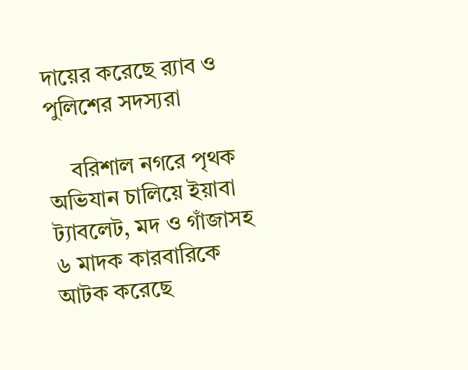দায়ের করেছে র‌্যাব ও পুলিশের সদস্যরা

    বরিশাল নগরে পৃথক অভিযান চালিয়ে ইয়াবা ট্যাবলেট, মদ ও গাঁজাসহ ৬ মাদক কারবারিকে আটক করেছে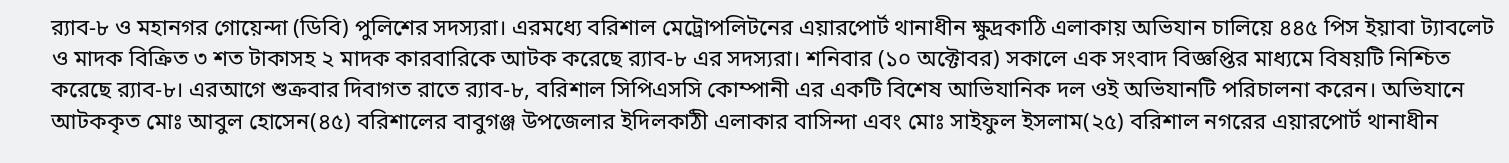র‌্যাব-৮ ও মহানগর গোয়েন্দা (ডিবি) পুলিশের সদস্যরা। এরমধ্যে বরিশাল মেট্রোপলিটনের এয়ারপোর্ট থানাধীন ক্ষুদ্রকাঠি এলাকায় অভিযান চালিয়ে ৪৪৫ পিস ইয়াবা ট্যাবলেট ও মাদক বিক্রিত ৩ শত টাকাসহ ২ মাদক কারবারিকে আটক করেছে র‌্যাব-৮ এর সদস্যরা। শনিবার (১০ অক্টোবর) সকালে এক সংবাদ বিজ্ঞপ্তির মাধ্যমে বিষয়টি নিশ্চিত করেছে র‌্যাব-৮। এরআগে শুক্রবার দিবাগত রাতে র‌্যাব-৮, বরিশাল সিপিএসসি কোম্পানী এর একটি বিশেষ আভিযানিক দল ওই অভিযানটি পরিচালনা করেন। অভিযানে আটককৃত মোঃ আবুল হোসেন(৪৫) বরিশালের বাবুগঞ্জ উপজেলার ইদিলকাঠী এলাকার বাসিন্দা এবং মোঃ সাইফুল ইসলাম(২৫) বরিশাল নগরের এয়ারপোর্ট থানাধীন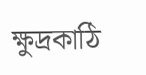ক্ষুদ্রকাঠি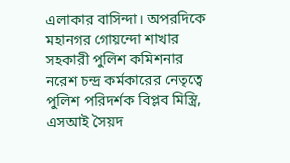এলাকার বাসিন্দা। অপরদিকে মহানগর গোয়ন্দো শাখার সহকারী পুলিশ কমিশনার নরেশ চন্দ্র কর্মকারের নেতৃত্বে পুলিশ পরিদর্শক বিপ্লব মিস্ত্রি, এসআই সৈয়দ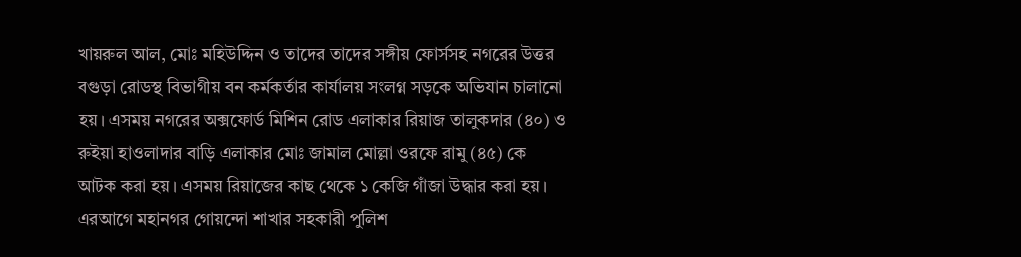খায়রুল আল, মোঃ মহিউদ্দিন ও তাদের তাদের সঙ্গীয় ফোর্সসহ নগরের উত্তর বগুড়া রোডস্থ বিভাগীয় বন কর্মকর্তার কার্যালয় সংলগ্ন সড়কে অভিযান চালানো হয়। এসময় নগরের অক্সফোর্ড মিশিন রোড এলাকার রিয়াজ তালুকদার (৪০) ও রুইয়া হাওলাদার বাড়ি এলাকার মোঃ জামাল মোল্লা ওরফে রামু (৪৫) কে আটক করা হয়। এসময় রিয়াজের কাছ থেকে ১ কেজি গাঁজা উদ্ধার করা হয়। এরআগে মহানগর গোয়ন্দো শাখার সহকারী পুলিশ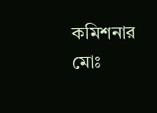কমিশনার মোঃ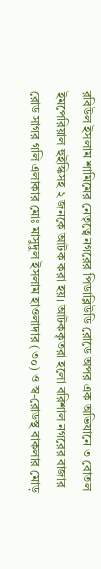রবিউল ইসলাম শামিমের নেতৃত্বে নগরের পিডাব্লিউডি রোডে অপর এক অভিযানে ৩ বোতল ইমপেরিয়াল হুইস্কিসহ ২ জনকে আটক করা হয়। আটককৃতরা হলো বরিশাল নগরের বাজার রোড সাগর গলি এলাকার মোঃ মাসুদুল ইসলাম হাওলাদার (৩০) ও স্ব-রোডস্থ বাকলার মোড়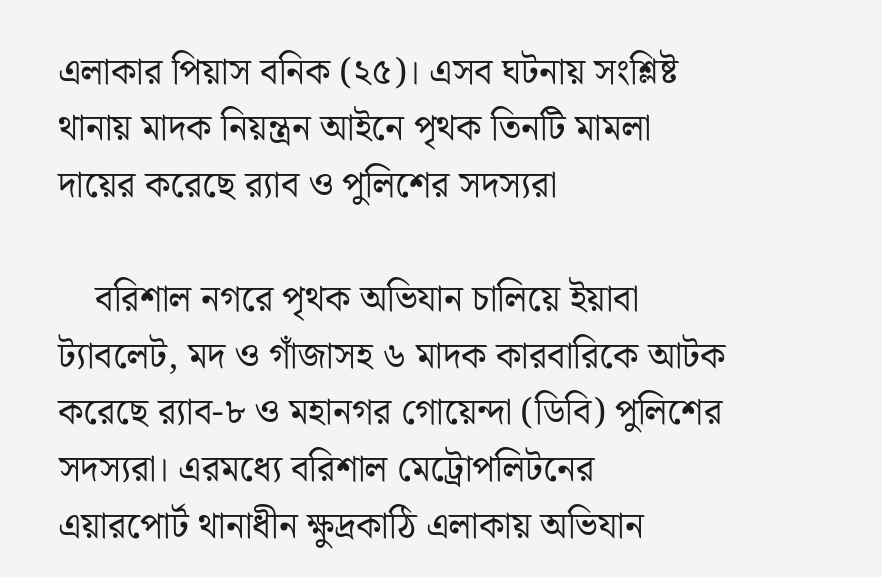এলাকার পিয়াস বনিক (২৫)। এসব ঘটনায় সংশ্লিষ্ট থানায় মাদক নিয়ন্ত্রন আইনে পৃথক তিনটি মামলা দায়ের করেছে র‌্যাব ও পুলিশের সদস্যরা

    বরিশাল নগরে পৃথক অভিযান চালিয়ে ইয়াবা ট্যাবলেট, মদ ও গাঁজাসহ ৬ মাদক কারবারিকে আটক করেছে র‌্যাব-৮ ও মহানগর গোয়েন্দা (ডিবি) পুলিশের সদস্যরা। এরমধ্যে বরিশাল মেট্রোপলিটনের এয়ারপোর্ট থানাধীন ক্ষুদ্রকাঠি এলাকায় অভিযান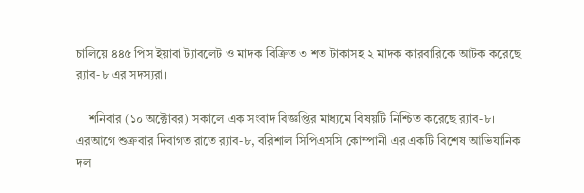চালিয়ে ৪৪৫ পিস ইয়াবা ট্যাবলেট ও মাদক বিক্রিত ৩ শত টাকাসহ ২ মাদক কারবারিকে আটক করেছে র‌্যাব-৮ এর সদস্যরা।

    শনিবার (১০ অক্টোবর) সকালে এক সংবাদ বিজ্ঞপ্তির মাধ্যমে বিষয়টি নিশ্চিত করেছে র‌্যাব-৮। এরআগে শুক্রবার দিবাগত রাতে র‌্যাব-৮, বরিশাল সিপিএসসি কোম্পানী এর একটি বিশেষ আভিযানিক দল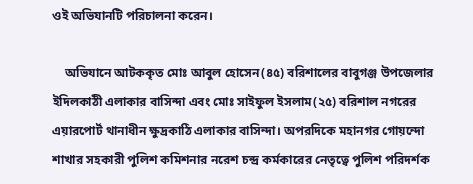ওই অভিযানটি পরিচালনা করেন।

    অভিযানে আটককৃত মোঃ আবুল হোসেন(৪৫) বরিশালের বাবুগঞ্জ উপজেলার ইদিলকাঠী এলাকার বাসিন্দা এবং মোঃ সাইফুল ইসলাম(২৫) বরিশাল নগরের এয়ারপোর্ট থানাধীন ক্ষুদ্রকাঠি এলাকার বাসিন্দা। অপরদিকে মহানগর গোয়ন্দো শাখার সহকারী পুলিশ কমিশনার নরেশ চন্দ্র কর্মকারের নেতৃত্বে পুলিশ পরিদর্শক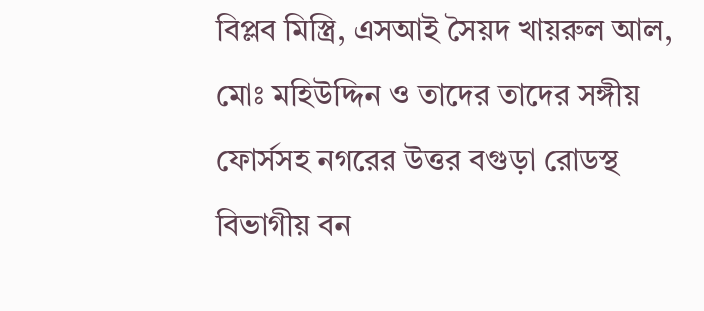বিপ্লব মিস্ত্রি, এসআই সৈয়দ খায়রুল আল, মোঃ মহিউদ্দিন ও তাদের তাদের সঙ্গীয় ফোর্সসহ নগরের উত্তর বগুড়া রোডস্থ বিভাগীয় বন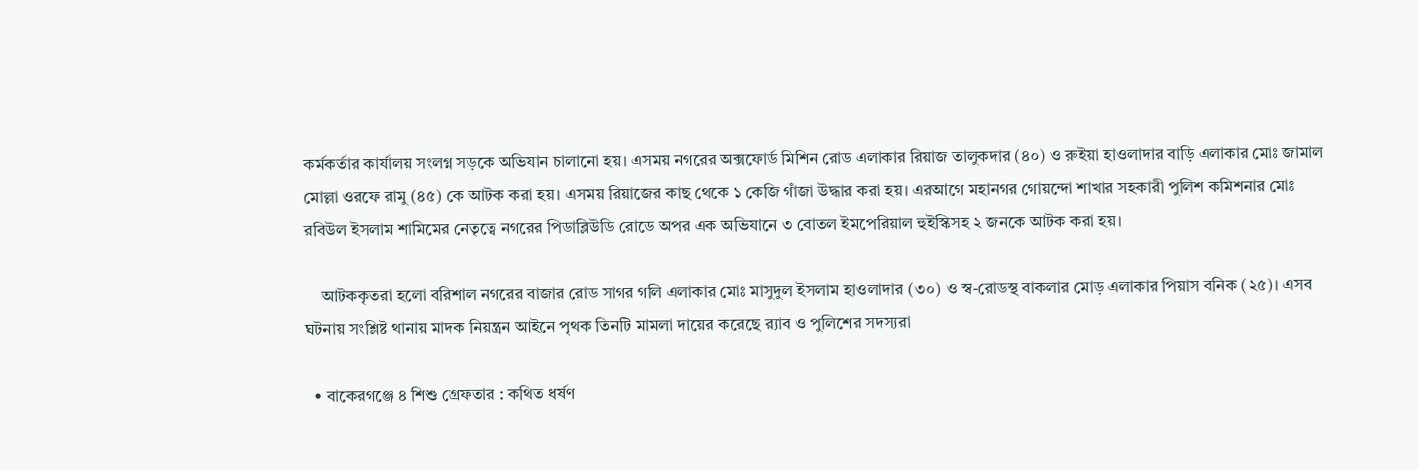কর্মকর্তার কার্যালয় সংলগ্ন সড়কে অভিযান চালানো হয়। এসময় নগরের অক্সফোর্ড মিশিন রোড এলাকার রিয়াজ তালুকদার (৪০) ও রুইয়া হাওলাদার বাড়ি এলাকার মোঃ জামাল মোল্লা ওরফে রামু (৪৫) কে আটক করা হয়। এসময় রিয়াজের কাছ থেকে ১ কেজি গাঁজা উদ্ধার করা হয়। এরআগে মহানগর গোয়ন্দো শাখার সহকারী পুলিশ কমিশনার মোঃ রবিউল ইসলাম শামিমের নেতৃত্বে নগরের পিডাব্লিউডি রোডে অপর এক অভিযানে ৩ বোতল ইমপেরিয়াল হুইস্কিসহ ২ জনকে আটক করা হয়।

    আটককৃতরা হলো বরিশাল নগরের বাজার রোড সাগর গলি এলাকার মোঃ মাসুদুল ইসলাম হাওলাদার (৩০) ও স্ব-রোডস্থ বাকলার মোড় এলাকার পিয়াস বনিক (২৫)। এসব ঘটনায় সংশ্লিষ্ট থানায় মাদক নিয়ন্ত্রন আইনে পৃথক তিনটি মামলা দায়ের করেছে র‌্যাব ও পুলিশের সদস্যরা

  • বাকেরগঞ্জে ৪ শিশু গ্রেফতার : কথিত ধর্ষণ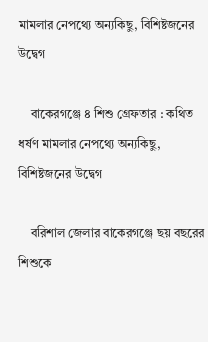মামলার নেপথ্যে অন্যকিছু, বিশিষ্টজনের উদ্বেগ

    বাকেরগঞ্জে ৪ শিশু গ্রেফতার : কথিত ধর্ষণ মামলার নেপথ্যে অন্যকিছু, বিশিষ্টজনের উদ্বেগ

    বরিশাল জেলার বাকেরগঞ্জে ছয় বছরের শিশুকে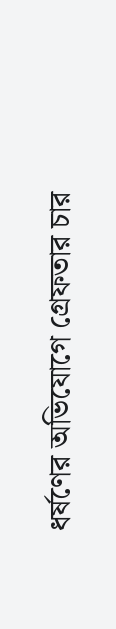ধর্ষণের অভিযোগে গ্রেফতার চার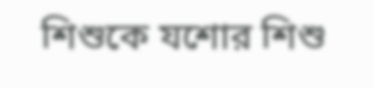শিশুকে যশোর শিশু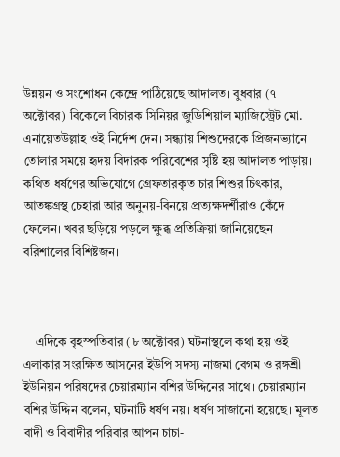উন্নয়ন ও সংশোধন কেন্দ্রে পাঠিয়েছে আদালত। বুধবার (৭ অক্টোবর) বিকেলে বিচারক সিনিয়র জুডিশিয়াল ম্যাজিস্ট্রেট মো. এনায়েতউল্লাহ ওই নির্দেশ দেন। সন্ধ্যায় শিশুদেরকে প্রিজনভ্যানে তোলার সময়ে হৃদয় বিদারক পরিবেশের সৃষ্টি হয় আদালত পাড়ায়। কথিত ধর্ষণের অভিযোগে গ্রেফতারকৃত চার শিশুর চিৎকার, আতঙ্কগ্রস্থ চেহারা আর অনুনয়-বিনয়ে প্রত্যক্ষদর্শীরাও কেঁদে ফেলেন। খবর ছড়িয়ে পড়লে ক্ষুব্ধ প্রতিক্রিয়া জানিয়েছেন বরিশালের বিশিষ্টজন।



    এদিকে বৃহস্পতিবার (৮ অক্টোবর) ঘটনাস্থলে কথা হয় ওই এলাকার সংরক্ষিত আসনের ইউপি সদস্য নাজমা বেগম ও রঙ্গশ্রী ইউনিয়ন পরিষদের চেয়ারম্যান বশির উদ্দিনের সাথে। চেয়ারম্যান বশির উদ্দিন বলেন, ঘটনাটি ধর্ষণ নয়। ধর্ষণ সাজানো হয়েছে। মূলত বাদী ও বিবাদীর পরিবার আপন চাচা-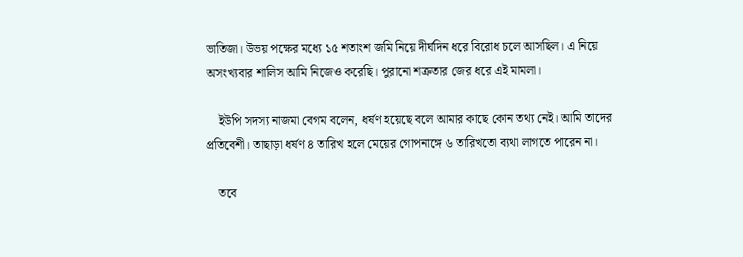ভাতিজা। উভয় পক্ষের মধ্যে ১৫ শতাংশ জমি নিয়ে দীর্ঘদিন ধরে বিরোধ চলে আসছিল। এ নিয়ে অসংখ্যবার শালিস আমি নিজেও করেছি। পুরানো শত্রুতার জের ধরে এই মামলা।

    ইউপি সদস্য নাজমা বেগম বলেন, ধর্ষণ হয়েছে বলে আমার কাছে কোন তথ্য নেই। আমি তাদের প্রতিবেশী। তাছাড়া ধর্ষণ ৪ তারিখ হলে মেয়ের গোপনাঙ্গে ৬ তারিখতো ব্যথা লাগতে পারেন না।

    তবে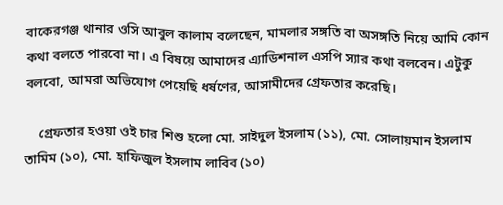বাকেরগঞ্জ থানার ওসি আবুল কালাম বলেছেন, মামলার সঙ্গতি বা অসঙ্গতি নিয়ে আমি কোন কথা বলতে পারবো না। এ বিষয়ে আমাদের এ্যাডিশনাল এসপি স্যার কথা বলবেন। এটুকু বলবো, আমরা অভিযোগ পেয়েছি ধর্ষণের, আসামীদের গ্রেফতার করেছি।

    গ্রেফতার হওয়া ওই চার শিশু হলো মো. সাইদুল ইসলাম (১১), মো. সোলায়মান ইসলাম তামিম (১০), মো. হাফিজুল ইসলাম লাবিব (১০)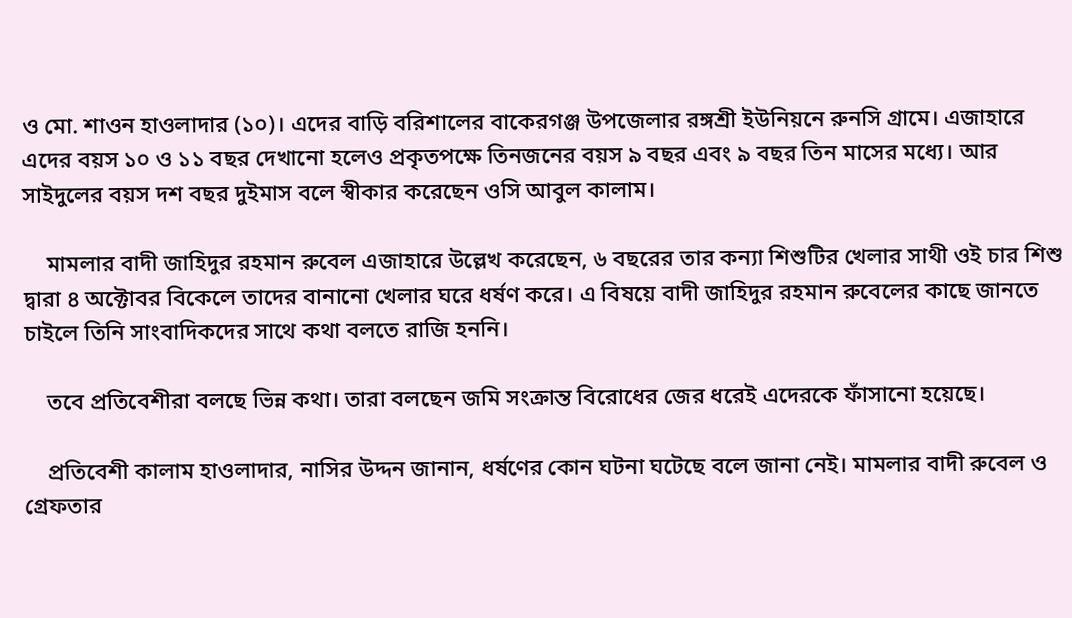ও মো. শাওন হাওলাদার (১০)। এদের বাড়ি বরিশালের বাকেরগঞ্জ উপজেলার রঙ্গশ্রী ইউনিয়নে রুনসি গ্রামে। এজাহারে এদের বয়স ১০ ও ১১ বছর দেখানো হলেও প্রকৃতপক্ষে তিনজনের বয়স ৯ বছর এবং ৯ বছর তিন মাসের মধ্যে। আর সাইদুলের বয়স দশ বছর দুইমাস বলে স্বীকার করেছেন ওসি আবুল কালাম।

    মামলার বাদী জাহিদুর রহমান রুবেল এজাহারে উল্লেখ করেছেন, ৬ বছরের তার কন্যা শিশুটির খেলার সাথী ওই চার শিশু দ্বারা ৪ অক্টোবর বিকেলে তাদের বানানো খেলার ঘরে ধর্ষণ করে। এ বিষয়ে বাদী জাহিদুর রহমান রুবেলের কাছে জানতে চাইলে তিনি সাংবাদিকদের সাথে কথা বলতে রাজি হননি।

    তবে প্রতিবেশীরা বলছে ভিন্ন কথা। তারা বলছেন জমি সংক্রান্ত বিরোধের জের ধরেই এদেরকে ফাঁসানো হয়েছে।

    প্রতিবেশী কালাম হাওলাদার, নাসির উদ্দন জানান, ধর্ষণের কোন ঘটনা ঘটেছে বলে জানা নেই। মামলার বাদী রুবেল ও গ্রেফতার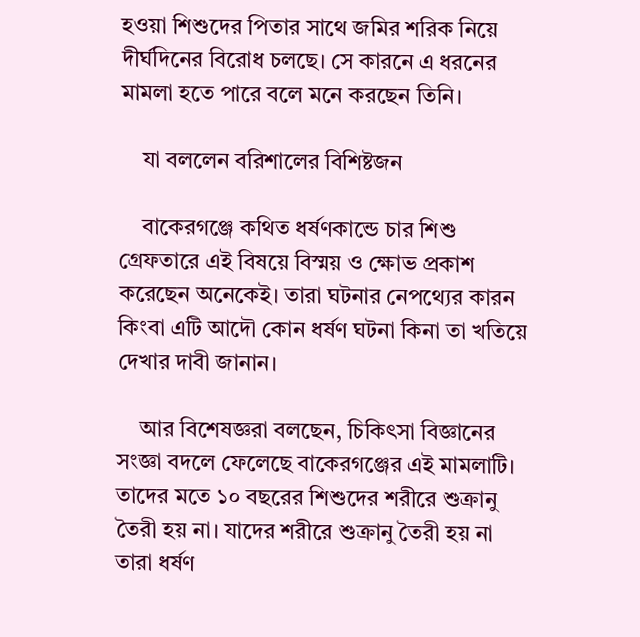হওয়া শিশুদের পিতার সাথে জমির শরিক নিয়ে দীর্ঘদিনের বিরোধ চলছে। সে কারনে এ ধরনের মামলা হতে পারে বলে মনে করছেন তিনি।

    যা বললেন বরিশালের বিশিষ্টজন

    বাকেরগঞ্জে কথিত ধর্ষণকান্ডে চার শিশু গ্রেফতারে এই বিষয়ে বিস্ময় ও ক্ষোভ প্রকাশ করেছেন অনেকেই। তারা ঘটনার নেপথ্যের কারন কিংবা এটি আদৌ কোন ধর্ষণ ঘটনা কিনা তা খতিয়ে দেখার দাবী জানান।

    আর বিশেষজ্ঞরা বলছেন, চিকিৎসা বিজ্ঞানের সংজ্ঞা বদলে ফেলেছে বাকেরগঞ্জের এই মামলাটি। তাদের মতে ১০ বছরের শিশুদের শরীরে শুক্রানু তৈরী হয় না। যাদের শরীরে শুক্রানু তৈরী হয় না তারা ধর্ষণ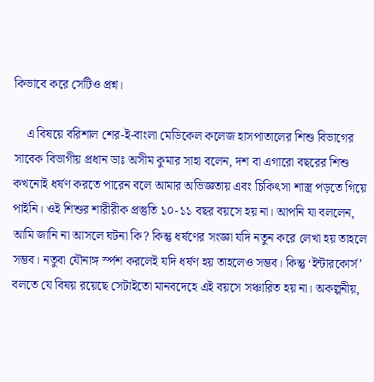কিভাবে করে সেটিও প্রশ্ন।

    এ বিষয়ে বরিশাল শের-ই-বাংলা মেডিকেল কলেজ হাসপাতালের শিশু বিভাগের সাবেক বিভাগীয় প্রধান ডাঃ অসীম কুমার সাহা বলেন, দশ বা এগারো বছরের শিশু কখনোই ধর্ষণ করতে পারেন বলে আমার অভিজ্ঞতায় এবং চিকিৎসা শাস্ত্র পড়তে গিয়ে পাইনি। ওই শিশুর শারীরীক প্রস্তুতি ১০-১১ বছর বয়সে হয় না। আপনি যা বললেন, আমি জানি না আসলে ঘটনা কি? কিন্তু ধর্ষণের সংজ্ঞা যদি নতুন করে লেখা হয় তাহলে সম্ভব। নতুবা যৌনাঙ্গ র্স্পশ করলেই যদি ধর্ষণ হয় তাহলেও সম্ভব। কিন্তু ‘ইন্টারকোর্স’ বলতে যে বিষয় রয়েছে সেটাইতো মানবদেহে এই বয়সে সঞ্চারিত হয় না। অকল্পনীয়,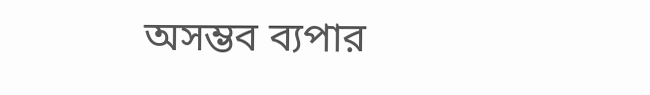অসম্ভব ব্যপার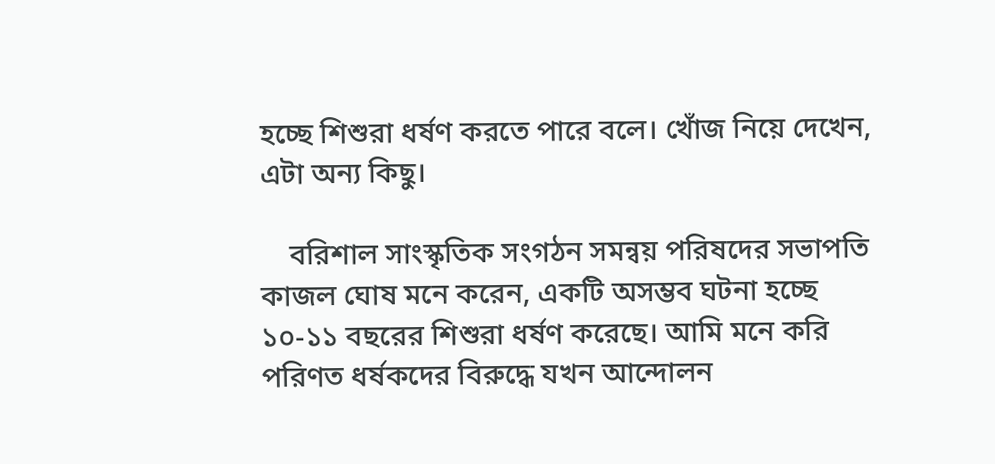হচ্ছে শিশুরা ধর্ষণ করতে পারে বলে। খোঁজ নিয়ে দেখেন, এটা অন্য কিছু।

    বরিশাল সাংস্কৃতিক সংগঠন সমন্বয় পরিষদের সভাপতি কাজল ঘোষ মনে করেন, একটি অসম্ভব ঘটনা হচ্ছে ১০-১১ বছরের শিশুরা ধর্ষণ করেছে। আমি মনে করি পরিণত ধর্ষকদের বিরুদ্ধে যখন আন্দোলন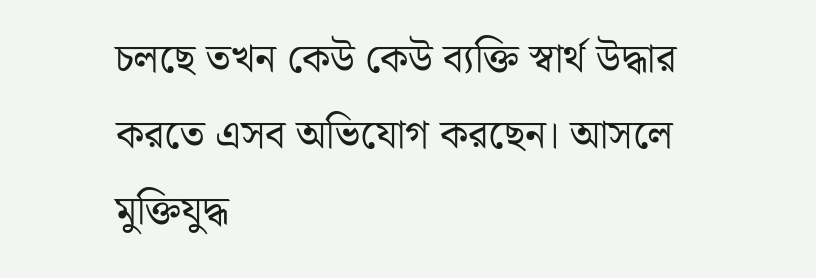চলছে তখন কেউ কেউ ব্যক্তি স্বার্থ উদ্ধার করতে এসব অভিযোগ করছেন। আসলে মুক্তিযুদ্ধ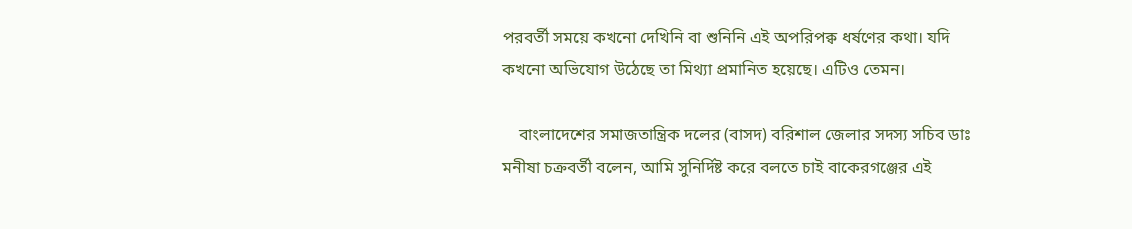পরবর্তী সময়ে কখনো দেখিনি বা শুনিনি এই অপরিপক্ব ধর্ষণের কথা। যদি কখনো অভিযোগ উঠেছে তা মিথ্যা প্রমানিত হয়েছে। এটিও তেমন।

    বাংলাদেশের সমাজতান্ত্রিক দলের (বাসদ) বরিশাল জেলার সদস্য সচিব ডাঃ মনীষা চক্রবর্তী বলেন, আমি সুনির্দিষ্ট করে বলতে চাই বাকেরগঞ্জের এই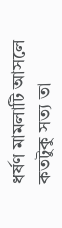ধর্ষণ মামলাটি আসলে কতটুকু সত্য তা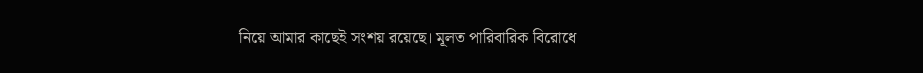নিয়ে আমার কাছেই সংশয় রয়েছে। মূলত পারিবারিক বিরোধে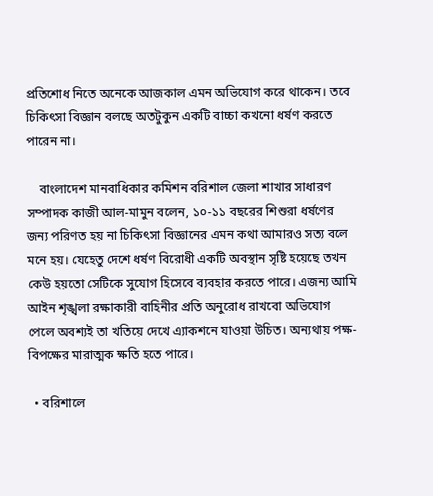প্রতিশোধ নিতে অনেকে আজকাল এমন অভিযোগ করে থাকেন। তবে চিকিৎসা বিজ্ঞান বলছে অতটুকুন একটি বাচ্চা কখনো ধর্ষণ করতে পারেন না।

    বাংলাদেশ মানবাধিকার কমিশন বরিশাল জেলা শাখার সাধারণ সম্পাদক কাজী আল-মামুন বলেন, ১০-১১ বছরের শিশুরা ধর্ষণের জন্য পরিণত হয় না চিকিৎসা বিজ্ঞানের এমন কথা আমারও সত্য বলে মনে হয়। যেহেতু দেশে ধর্ষণ বিরোধী একটি অবস্থান সৃষ্টি হয়েছে তখন কেউ হয়তো সেটিকে সুযোগ হিসেবে ব্যবহার করতে পারে। এজন্য আমি আইন শৃঙ্খলা রক্ষাকারী বাহিনীর প্রতি অনুরোধ রাখবো অভিযোগ পেলে অবশ্যই তা খতিয়ে দেখে এ্যাকশনে যাওয়া উচিত। অন্যথায় পক্ষ-বিপক্ষের মারাত্মক ক্ষতি হতে পারে।

  • বরিশালে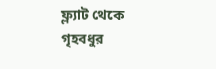ফ্ল্যাট থেকে গৃহবধুর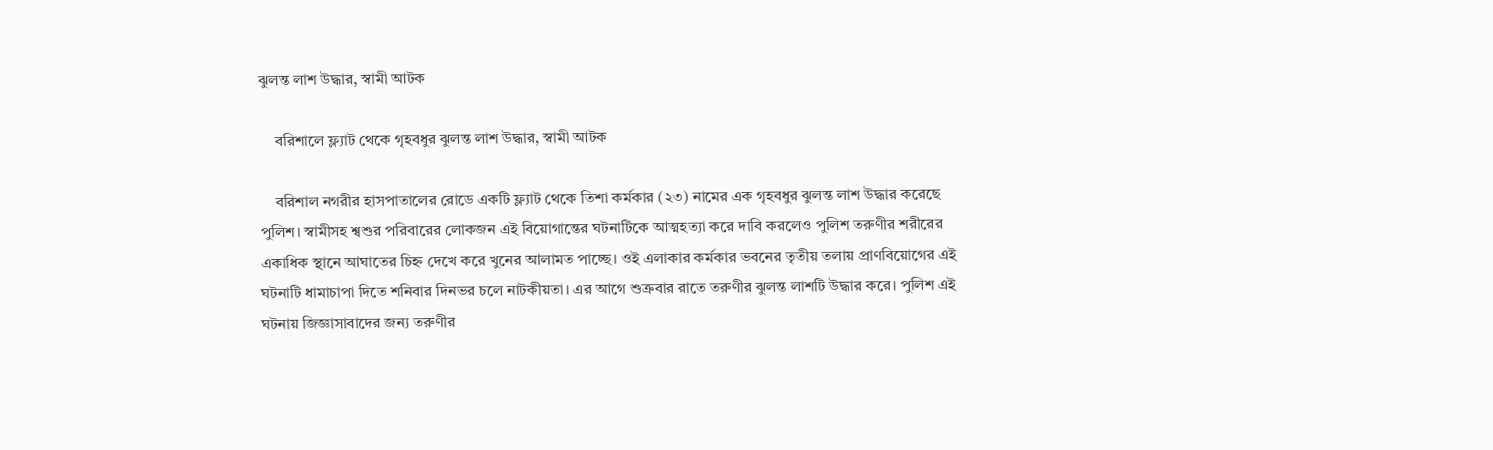ঝুলন্ত লাশ উদ্ধার, স্বামী আটক

    বরিশালে ফ্ল্যাট থেকে গৃহবধুর ঝুলন্ত লাশ উদ্ধার, স্বামী আটক

    বরিশাল নগরীর হাসপাতালের রোডে একটি ফ্ল্যাট থেকে তিশা কর্মকার (২৩) নামের এক গৃহবধুর ঝুলন্ত লাশ উদ্ধার করেছে পুলিশ। স্বামীসহ শ্বশুর পরিবারের লোকজন এই বিয়োগান্তের ঘটনাটিকে আত্মহত্যা করে দাবি করলেও পুলিশ তরুণীর শরীরের একাধিক স্থানে আঘাতের চিহ্ন দেখে করে খুনের আলামত পাচ্ছে। ওই এলাকার কর্মকার ভবনের তৃতীয় তলায় প্রাণবিয়োগের এই ঘটনাটি ধামাচাপা দিতে শনিবার দিনভর চলে নাটকীয়তা। এর আগে শুক্রবার রাতে তরুণীর ঝুলন্ত লাশটি উদ্ধার করে। পুলিশ এই ঘটনায় জিজ্ঞাসাবাদের জন্য তরুণীর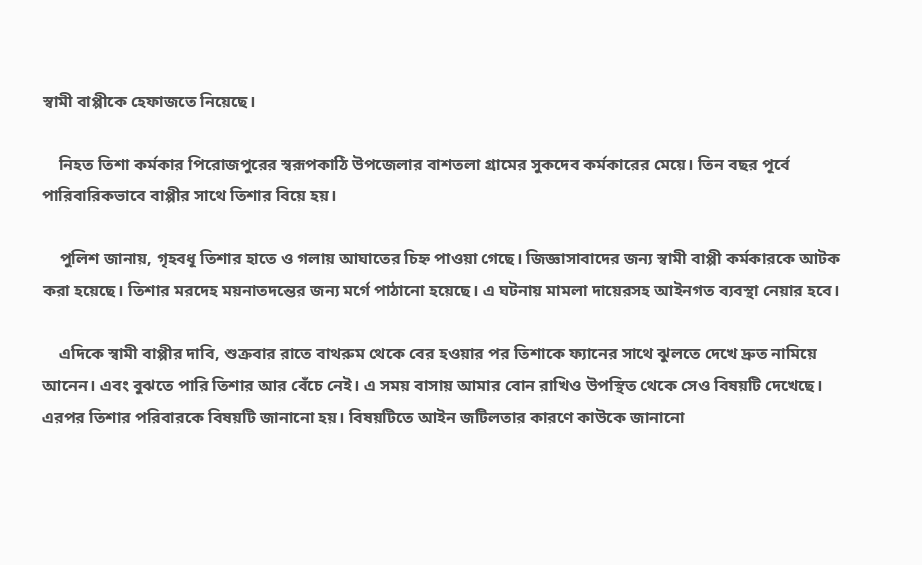স্বামী বাপ্পীকে হেফাজতে নিয়েছে।

    নিহত তিশা কর্মকার পিরোজপুরের স্বরূপকাঠি উপজেলার বাশতলা গ্রামের সুকদেব কর্মকারের মেয়ে। তিন বছর পূর্বে পারিবারিকভাবে বাপ্পীর সাথে তিশার বিয়ে হয়।

    পুলিশ জানায়, গৃহবধূ তিশার হাতে ও গলায় আঘাতের চিহ্ন পাওয়া গেছে। জিজ্ঞাসাবাদের জন্য স্বামী বাপ্পী কর্মকারকে আটক করা হয়েছে। তিশার মরদেহ ময়নাতদন্তের জন্য মর্গে পাঠানো হয়েছে। এ ঘটনায় মামলা দায়েরসহ আইনগত ব্যবস্থা নেয়ার হবে।

    এদিকে স্বামী বাপ্পীর দাবি, শুক্রবার রাতে বাথরুম থেকে বের হওয়ার পর তিশাকে ফ্যানের সাথে ঝুলতে দেখে দ্রুত নামিয়ে আনেন। এবং বুঝতে পারি তিশার আর বেঁচে নেই। এ সময় বাসায় আমার বোন রাখিও উপস্থিত থেকে সেও বিষয়টি দেখেছে। এরপর তিশার পরিবারকে বিষয়টি জানানো হয়। বিষয়টিতে আইন জটিলতার কারণে কাউকে জানানো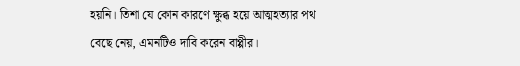হয়নি। তিশা যে কোন কারণে ক্ষুব্ধ হয়ে আত্মহত্যার পথ বেছে নেয়, এমনটিও দাবি করেন বাপ্পীর।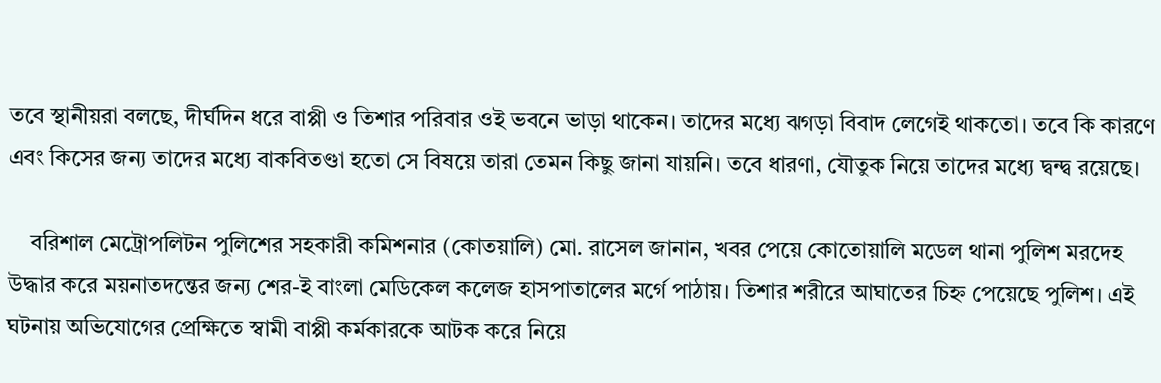তবে স্থানীয়রা বলছে, দীর্ঘদিন ধরে বাপ্পী ও তিশার পরিবার ওই ভবনে ভাড়া থাকেন। তাদের মধ্যে ঝগড়া বিবাদ লেগেই থাকতো। তবে কি কারণে এবং কিসের জন্য তাদের মধ্যে বাকবিতণ্ডা হতো সে বিষয়ে তারা তেমন কিছু জানা যায়নি। তবে ধারণা, যৌতুক নিয়ে তাদের মধ্যে দ্বন্দ্ব রয়েছে।

    বরিশাল মেট্রোপলিটন পুলিশের সহকারী কমিশনার (কোতয়ালি) মো. রাসেল জানান, খবর পেয়ে কোতোয়ালি মডেল থানা পুলিশ মরদেহ উদ্ধার করে ময়নাতদন্তের জন্য শের-ই বাংলা মেডিকেল কলেজ হাসপাতালের মর্গে পাঠায়। তিশার শরীরে আঘাতের চিহ্ন পেয়েছে পুলিশ। এই ঘটনায় অভিযোগের প্রেক্ষিতে স্বামী বাপ্পী কর্মকারকে আটক করে নিয়ে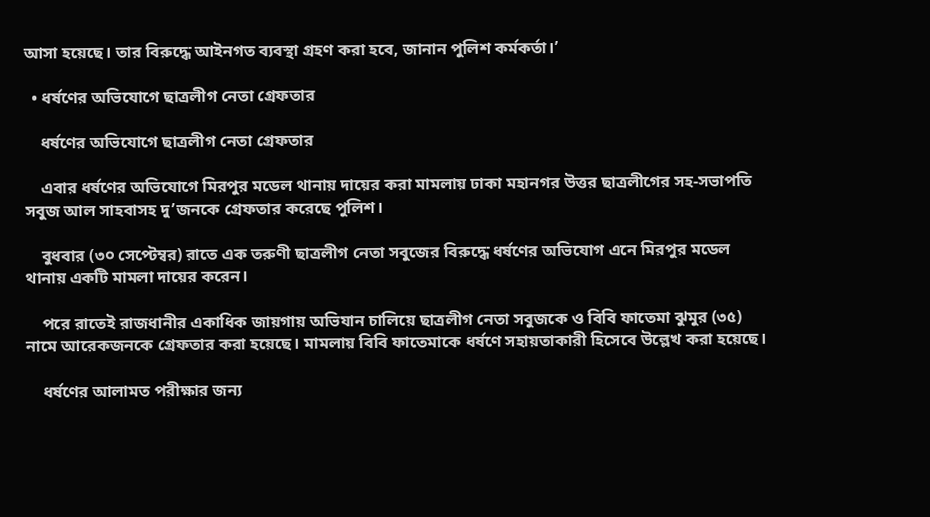আসা হয়েছে। তার বিরুদ্ধে আইনগত ব্যবস্থা গ্রহণ করা হবে, জানান পুলিশ কর্মকর্তা।’

  • ধর্ষণের অভিযোগে ছাত্রলীগ নেতা গ্রেফতার

    ধর্ষণের অভিযোগে ছাত্রলীগ নেতা গ্রেফতার

    এবার ধর্ষণের অভিযোগে মিরপুর মডেল থানায় দায়ের করা মামলায় ঢাকা মহানগর উত্তর ছাত্রলীগের সহ-সভাপতি সবুজ আল সাহবাসহ দু’জনকে গ্রেফতার করেছে পুলিশ।

    বুধবার (৩০ সেপ্টেম্বর) রাতে এক তরুণী ছাত্রলীগ নেতা সবুজের বিরুদ্ধে ধর্ষণের অভিযোগ এনে মিরপুর মডেল থানায় একটি মামলা দায়ের করেন।

    পরে রাতেই রাজধানীর একাধিক জায়গায় অভিযান চালিয়ে ছাত্রলীগ নেতা সবুজকে ও বিবি ফাতেমা ঝুমুর (৩৫) নামে আরেকজনকে গ্রেফতার করা হয়েছে। মামলায় বিবি ফাতেমাকে ধর্ষণে সহায়তাকারী হিসেবে উল্লেখ করা হয়েছে।

    ধর্ষণের আলামত পরীক্ষার জন্য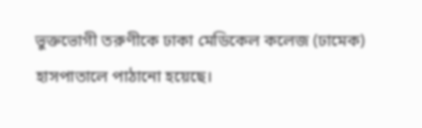ভুক্তভোগী তরুণীকে ঢাকা মেডিকেল কলেজ (ঢামেক) হাসপাতালে পাঠানো হয়েছে।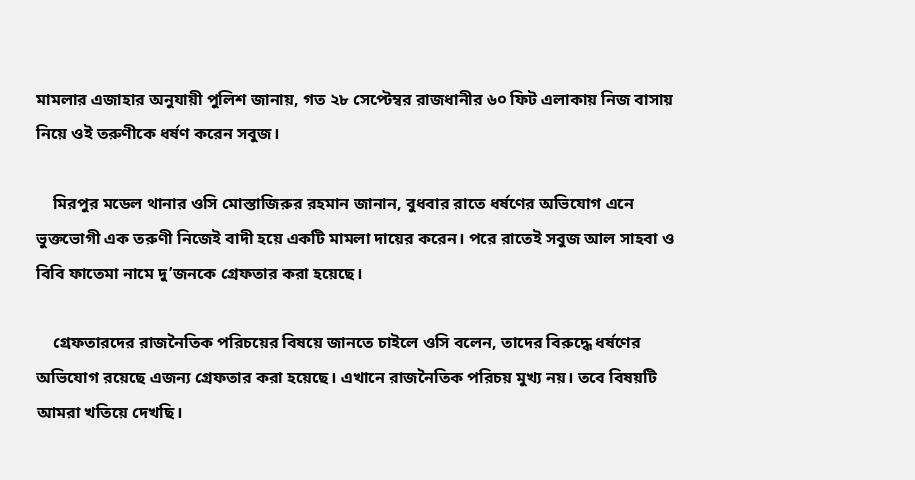মামলার এজাহার অনুযায়ী পুলিশ জানায়, গত ২৮ সেপ্টেম্বর রাজধানীর ৬০ ফিট এলাকায় নিজ বাসায় নিয়ে ওই তরুণীকে ধর্ষণ করেন সবুজ।

    মিরপুর মডেল থানার ওসি মোস্তাজিরুর রহমান জানান, বুধবার রাতে ধর্ষণের অভিযোগ এনে ভুক্তভোগী এক তরুণী নিজেই বাদী হয়ে একটি মামলা দায়ের করেন। পরে রাতেই সবুজ আল সাহবা ও বিবি ফাতেমা নামে দু’জনকে গ্রেফতার করা হয়েছে।

    গ্রেফতারদের রাজনৈতিক পরিচয়ের বিষয়ে জানতে চাইলে ওসি বলেন, তাদের বিরুদ্ধে ধর্ষণের অভিযোগ রয়েছে এজন্য গ্রেফতার করা হয়েছে। এখানে রাজনৈতিক পরিচয় মুখ্য নয়। তবে বিষয়টি আমরা খতিয়ে দেখছি।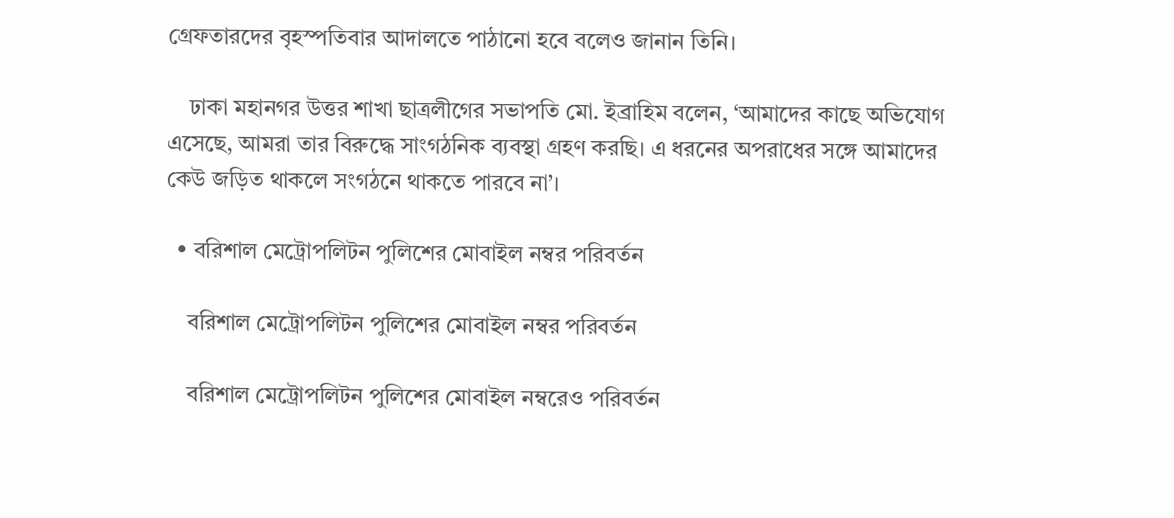গ্রেফতারদের বৃহস্পতিবার আদালতে পাঠানো হবে বলেও জানান তিনি।

    ঢাকা মহানগর উত্তর শাখা ছাত্রলীগের সভাপতি মো. ইব্রাহিম বলেন, ‘আমাদের কাছে অভিযোগ এসেছে, আমরা তার বিরুদ্ধে সাংগঠনিক ব্যবস্থা গ্রহণ করছি। এ ধরনের অপরাধের সঙ্গে আমাদের কেউ জড়িত থাকলে সংগঠনে থাকতে পারবে না’।

  • বরিশাল মেট্রোপলিটন পুলিশের মোবাইল নম্বর পরিবর্তন

    বরিশাল মেট্রোপলিটন পুলিশের মোবাইল নম্বর পরিবর্তন

    বরিশাল মেট্রোপলিটন পুলিশের মোবাইল নম্বরেও পরিবর্তন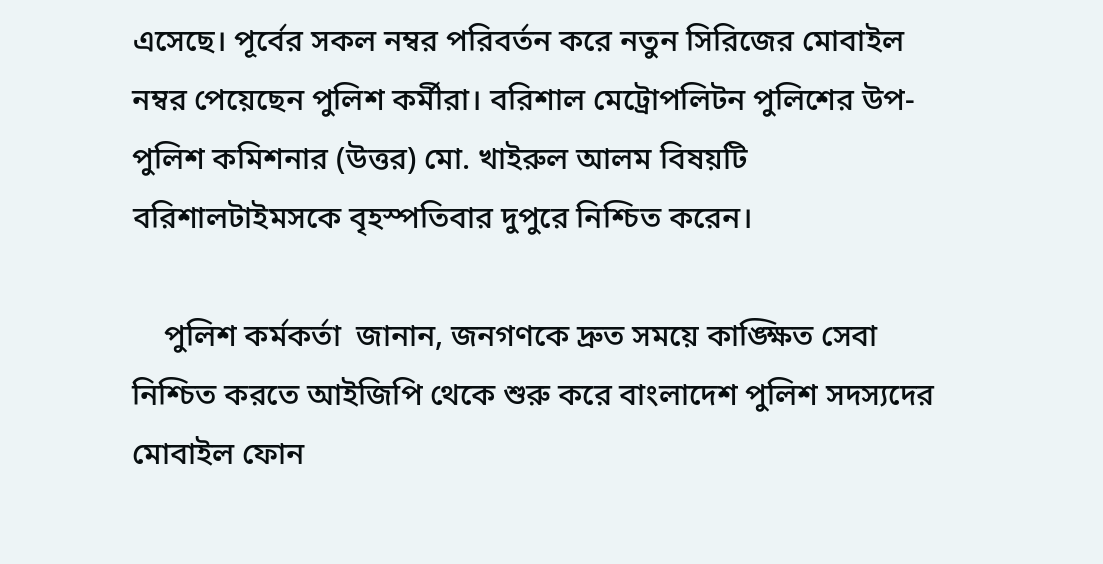এসেছে। পূর্বের সকল নম্বর পরিবর্তন করে নতুন সিরিজের মোবাইল নম্বর পেয়েছেন পুলিশ কর্মীরা। বরিশাল মেট্রোপলিটন পুলিশের উপ-পুলিশ কমিশনার (উত্তর) মো. খাইরুল আলম বিষয়টি বরিশালটাইমসকে বৃহস্পতিবার দুপুরে নিশ্চিত করেন।

    পুলিশ কর্মকর্তা  জানান, জনগণকে দ্রুত সময়ে কাঙ্ক্ষিত সেবা নিশ্চিত করতে আইজিপি থেকে শুরু করে বাংলাদেশ পুলিশ সদস্যদের মোবাইল ফোন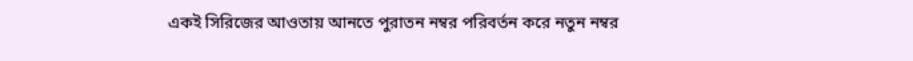একই সিরিজের আওতায় আনতে পুরাতন নম্বর পরিবর্তন করে নতুন নম্বর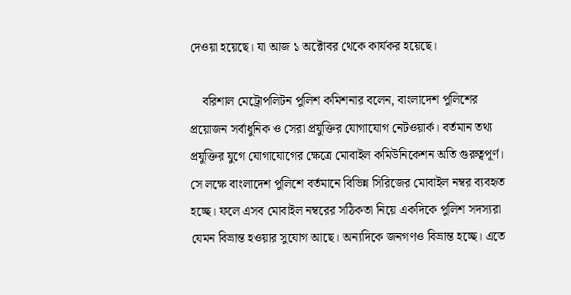দেওয়া হয়েছে। যা আজ ১ অক্টোবর থেকে কার্যকর হয়েছে।

    বরিশাল মেট্রোপলিটন পুলিশ কমিশনার বলেন, বাংলাদেশ পুলিশের প্রয়োজন সর্বাধুনিক ও সেরা প্রযুক্তির যোগাযোগ নেটওয়ার্ক। বর্তমান তথ্য প্রযুক্তির যুগে যোগাযোগের ক্ষেত্রে মোবাইল কমিউনিকেশন অতি গুরুত্বপূর্ণ। সে লক্ষে বাংলাদেশ পুলিশে বর্তমানে বিভিন্ন সিরিজের মোবাইল নম্বর ব্যবহৃত হচ্ছে। ফলে এসব মোবাইল নম্বরের সঠিকতা নিয়ে একদিকে পুলিশ সদস্যরা যেমন বিভ্রান্ত হওয়ার সুযোগ আছে। অন্যদিকে জনগণও বিভ্রান্ত হচ্ছে। এতে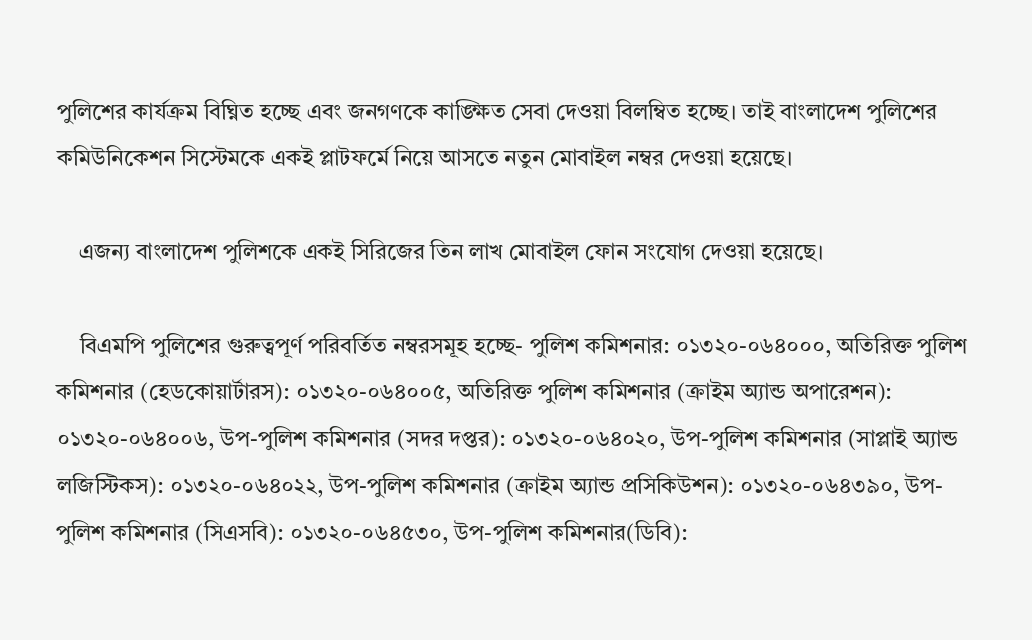পুলিশের কার্যক্রম বিঘ্নিত হচ্ছে এবং জনগণকে কাঙ্ক্ষিত সেবা দেওয়া বিলম্বিত হচ্ছে। তাই বাংলাদেশ পুলিশের কমিউনিকেশন সিস্টেমকে একই প্লাটফর্মে নিয়ে আসতে নতুন মোবাইল নম্বর দেওয়া হয়েছে।

    এজন্য বাংলাদেশ পুলিশকে একই সিরিজের তিন লাখ মোবাইল ফোন সংযোগ দেওয়া হয়েছে।

    বিএমপি পুলিশের গুরুত্বপূর্ণ পরিবর্তিত নম্বরসমূহ হচ্ছে- পুলিশ কমিশনার: ০১৩২০-০৬৪০০০, অতিরিক্ত পুলিশ কমিশনার (হেডকোয়ার্টারস): ০১৩২০-০৬৪০০৫, অতিরিক্ত পুলিশ কমিশনার (ক্রাইম অ্যান্ড অপারেশন): ০১৩২০-০৬৪০০৬, উপ-পুলিশ কমিশনার (সদর দপ্তর): ০১৩২০-০৬৪০২০, উপ-পুলিশ কমিশনার (সাপ্লাই অ্যান্ড লজিস্টিকস): ০১৩২০-০৬৪০২২, উপ-পুলিশ কমিশনার (ক্রাইম অ্যান্ড প্রসিকিউশন): ০১৩২০-০৬৪৩৯০, উপ-পুলিশ কমিশনার (সিএসবি): ০১৩২০-০৬৪৫৩০, উপ-পুলিশ কমিশনার(ডিবি):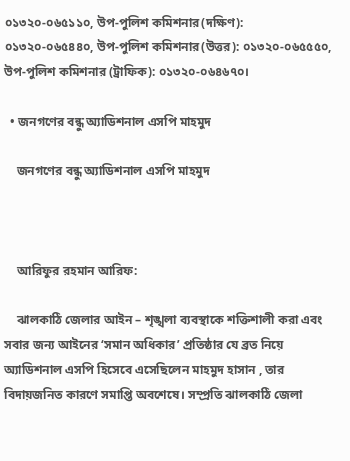০১৩২০-০৬৫১১০, উপ-পুলিশ কমিশনার(দক্ষিণ): ০১৩২০-০৬৫৪৪০, উপ-পুলিশ কমিশনার(উত্তর): ০১৩২০-০৬৫৫৫০, উপ-পুলিশ কমিশনার (ট্রাফিক): ০১৩২০-০৬৪৬৭০।

  • জনগণের বন্ধু অ্যাডিশনাল এসপি মাহমুদ

    জনগণের বন্ধু অ্যাডিশনাল এসপি মাহমুদ



    আরিফুর রহমান আরিফ:

    ঝালকাঠি জেলার আইন – শৃঙ্খলা ব্যবস্থাকে শক্তিশালী করা এবং সবার জন্য আইনের ‘সমান অধিকার’ প্রতিষ্ঠার যে ব্রত নিয়ে অ্যাডিশনাল এসপি হিসেবে এসেছিলেন মাহমুদ হাসান , তার বিদায়জনিত কারণে সমাপ্তি অবশেষে। সম্প্রতি ঝালকাঠি জেলা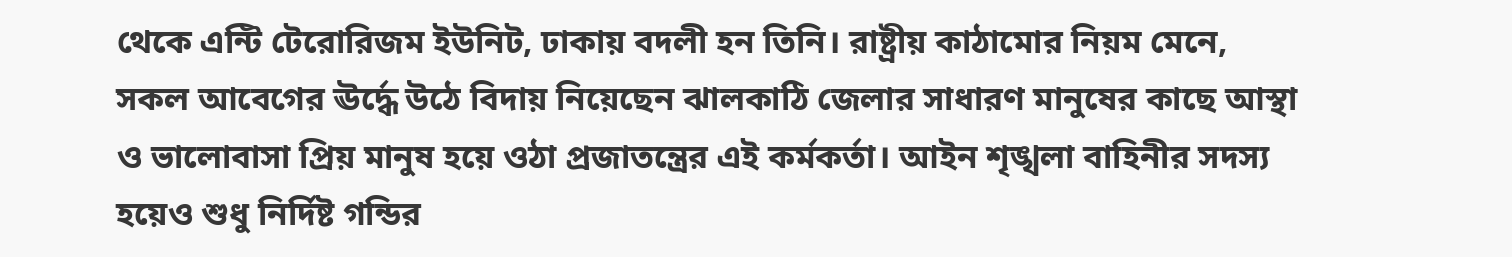থেকে এন্টি টেরোরিজম ইউনিট, ঢাকায় বদলী হন তিনি। রাষ্ট্রীয় কাঠামোর নিয়ম মেনে, সকল আবেগের ঊর্দ্ধে উঠে বিদায় নিয়েছেন ঝালকাঠি জেলার সাধারণ মানুষের কাছে আস্থা ও ভালোবাসা প্রিয় মানুষ হয়ে ওঠা প্রজাতন্ত্রের এই কর্মকর্তা। আইন শৃঙ্খলা বাহিনীর সদস্য হয়েও শুধু নির্দিষ্ট গন্ডির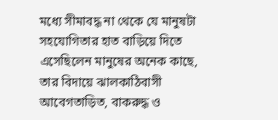মধ্যে সীমাবদ্ধ না থেকে যে মানুষটা সহযোগিতার হাত বাড়িয়ে দিতে এসেছিলেন মানুষের অনেক কাছে, তার বিদায়ে ঝালকাঠিবাসী আবেগতাড়িত, বাকরুদ্ধ ও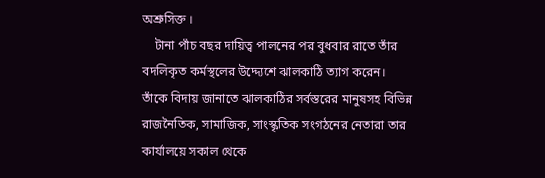অশ্রুসিক্ত ।
    টানা পাঁচ বছর দায়িত্ব পালনের পর বুধবার রাতে তাঁর বদলিকৃত কর্মস্থলের উদ্দ্যেশে ঝালকাঠি ত্যাগ করেন। তাঁকে বিদায় জানাতে ঝালকাঠির সর্বস্তরের মানুষসহ বিভিন্ন রাজনৈতিক, সামাজিক, সাংস্কৃতিক সংগঠনের নেতারা তার কার্যালয়ে সকাল থেকে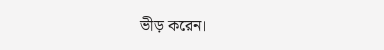ভীড় করেন।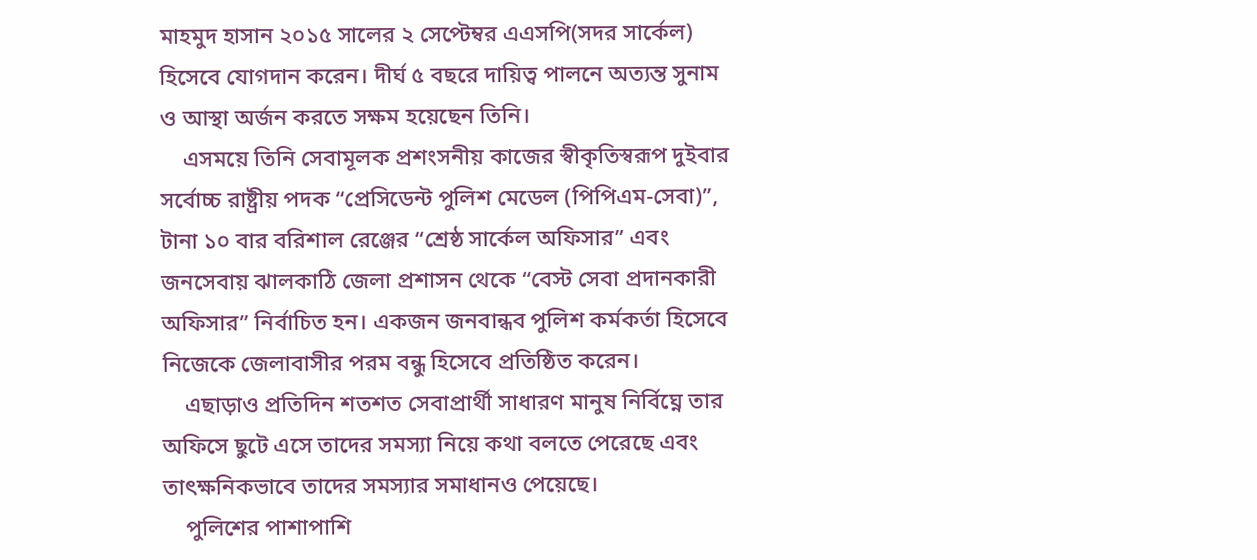মাহমুদ হাসান ২০১৫ সালের ২ সেপ্টেম্বর এএসপি(সদর সার্কেল) হিসেবে যোগদান করেন। দীর্ঘ ৫ বছরে দায়িত্ব পালনে অত্যন্ত সুনাম ও আস্থা অর্জন করতে সক্ষম হয়েছেন তিনি।
    এসময়ে তিনি সেবামূলক প্রশংসনীয় কাজের স্বীকৃতিস্বরূপ দুইবার সর্বোচ্চ রাষ্ট্রীয় পদক “প্রেসিডেন্ট পুলিশ মেডেল (পিপিএম-সেবা)”, টানা ১০ বার বরিশাল রেঞ্জের “শ্রেষ্ঠ সার্কেল অফিসার” এবং জনসেবায় ঝালকাঠি জেলা প্রশাসন থেকে “বেস্ট সেবা প্রদানকারী অফিসার” নির্বাচিত হন। একজন জনবান্ধব পুলিশ কর্মকর্তা হিসেবে নিজেকে জেলাবাসীর পরম বন্ধু হিসেবে প্রতিষ্ঠিত করেন।
    এছাড়াও প্রতিদিন শতশত সেবাপ্রার্থী সাধারণ মানুষ নির্বিঘ্নে তার অফিসে ছুটে এসে তাদের সমস্যা নিয়ে কথা বলতে পেরেছে এবং তাৎক্ষনিকভাবে তাদের সমস্যার সমাধানও পেয়েছে।
    পুলিশের পাশাপাশি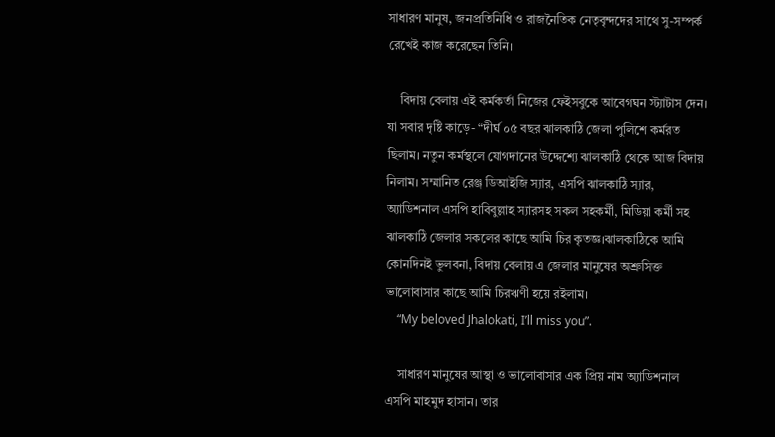সাধারণ মানুষ, জনপ্রতিনিধি ও রাজনৈতিক নেতৃবৃন্দদের সাথে সু-সম্পর্ক রেখেই কাজ করেছেন তিনি।

    বিদায় বেলায় এই কর্মকর্তা নিজের ফেইসবুকে আবেগঘন স্ট্যাটাস দেন। যা সবার দৃষ্টি কাড়ে- “দীর্ঘ ০৫ বছর ঝালকাঠি জেলা পুলিশে কর্মরত ছিলাম। নতুন কর্মস্থলে যোগদানের উদ্দেশ্যে ঝালকাঠি থেকে আজ বিদায় নিলাম। সম্মানিত রেঞ্জ ডিআইজি স্যার, এসপি ঝালকাঠি স্যার, অ্যাডিশনাল এসপি হাবিবুল্লাহ স্যারসহ সকল সহকর্মী, মিডিয়া কর্মী সহ ঝালকাঠি জেলার সকলের কাছে আমি চির কৃতজ্ঞ।ঝালকাঠিকে আমি কোনদিনই ভুলবনা, বিদায় বেলায় এ জেলার মানুষের অশ্রুসিক্ত ভালোবাসার কাছে আমি চিরঋণী হয়ে রইলাম।
    “My beloved Jhalokati, I’ll miss you”.

    সাধারণ মানুষের আস্থা ও ভালোবাসার এক প্রিয় নাম অ্যাডিশনাল এসপি মাহমুদ হাসান। তার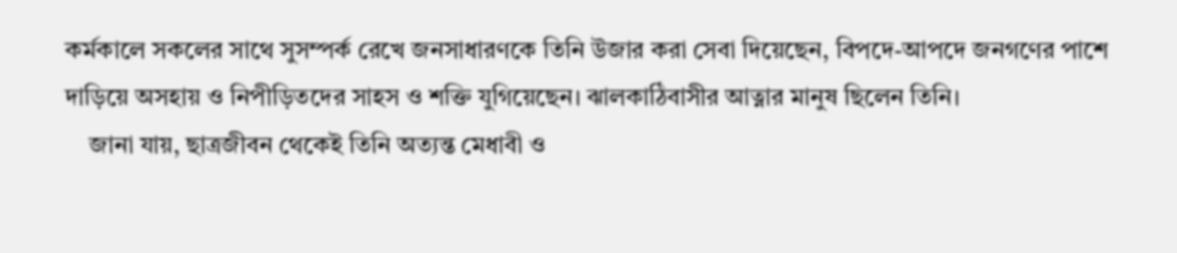কর্মকালে সকলের সাথে সুসম্পর্ক রেখে জনসাধারণকে তিনি উজার করা সেবা দিয়েছেন, বিপদে-আপদে জনগণের পাশে দাড়িয়ে অসহায় ও নিপীড়িতদের সাহস ও শক্তি যুগিয়েছেন। ঝালকাঠিবাসীর আত্নার মানুষ ছিলেন তিনি।
    জানা যায়, ছাত্রজীবন থেকেই তিনি অত্যন্ত মেধাবী ও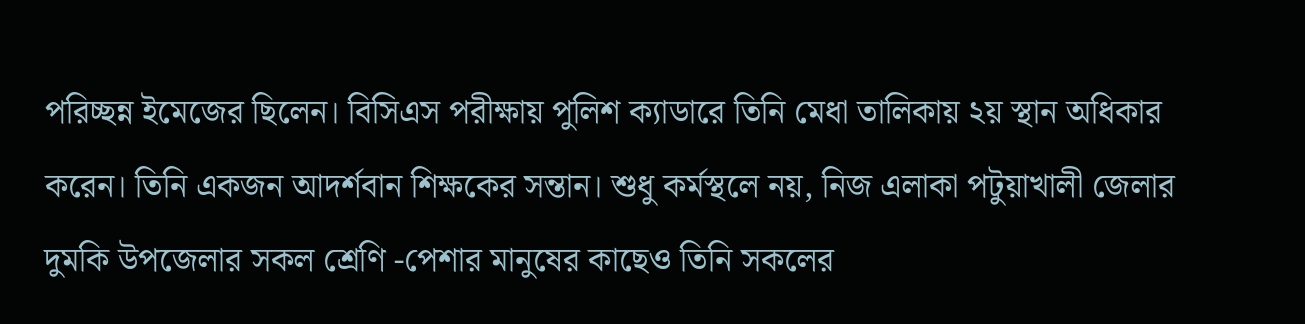পরিচ্ছন্ন ইমেজের ছিলেন। বিসিএস পরীক্ষায় পুলিশ ক্যাডারে তিনি মেধা তালিকায় ২য় স্থান অধিকার করেন। তিনি একজন আদর্শবান শিক্ষকের সন্তান। শুধু কর্মস্থলে নয়, নিজ এলাকা পটুয়াখালী জেলার দুমকি উপজেলার সকল শ্রেণি -পেশার মানুষের কাছেও তিনি সকলের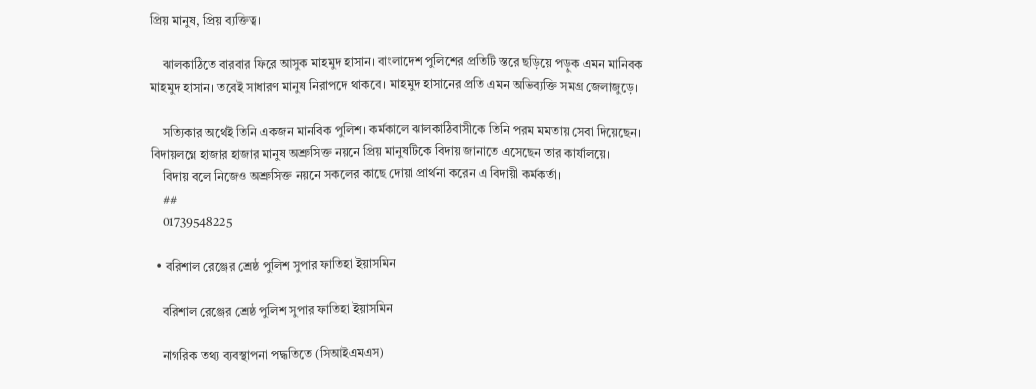প্রিয় মানুষ, প্রিয় ব্যক্তিত্ব।

    ঝালকাঠিতে বারবার ফিরে আসুক মাহমুদ হাসান। বাংলাদেশ পুলিশের প্রতিটি স্তরে ছড়িয়ে পড়ুক এমন মানিবক মাহমুদ হাসান। তবেই সাধারণ মানুষ নিরাপদে থাকবে। মাহমুদ হাসানের প্রতি এমন অভিব্যক্তি সমগ্র জেলাজুড়ে।

    সত্যিকার অর্থেই তিনি একজন মানবিক পুলিশ। কর্মকালে ঝালকাঠিবাসীকে তিনি পরম মমতায় সেবা দিয়েছেন। বিদায়লগ্নে হাজার হাজার মানুষ অশ্রুসিক্ত নয়নে প্রিয় মানুষটিকে বিদায় জানাতে এসেছেন তার কার্যালয়ে।
    বিদায় বলে নিজেও অশ্রুসিক্ত নয়নে সকলের কাছে দোয়া প্রার্থনা করেন এ বিদায়ী কর্মকর্তা।
    ##
    01739548225

  • বরিশাল রেঞ্জের শ্রেষ্ঠ পুলিশ সুপার ফাতিহা ইয়াসমিন

    বরিশাল রেঞ্জের শ্রেষ্ঠ পুলিশ সুপার ফাতিহা ইয়াসমিন

    নাগরিক তথ্য ব্যবস্থাপনা পদ্ধতিতে (সিআইএমএস)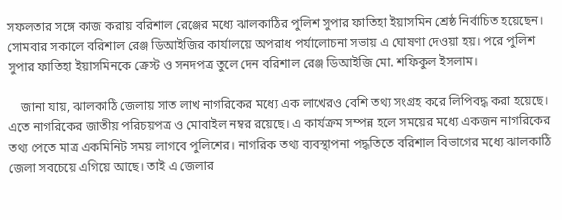সফলতার সঙ্গে কাজ করায় বরিশাল রেঞ্জের মধ্যে ঝালকাঠির পুলিশ সুপার ফাতিহা ইয়াসমিন শ্রেষ্ঠ নির্বাচিত হয়েছেন। সোমবার সকালে বরিশাল রেঞ্জ ডিআইজির কার্যালয়ে অপরাধ পর্যালোচনা সভায় এ ঘোষণা দেওয়া হয়। পরে পুলিশ সুপার ফাতিহা ইয়াসমিনকে ক্রেস্ট ও সনদপত্র তুলে দেন বরিশাল রেঞ্জ ডিআইজি মো. শফিকুল ইসলাম।

    জানা যায়, ঝালকাঠি জেলায় সাত লাখ নাগরিকের মধ্যে এক লাখেরও বেশি তথ্য সংগ্রহ করে লিপিবদ্ধ করা হয়েছে। এতে নাগরিকের জাতীয় পরিচয়পত্র ও মোবাইল নম্বর রয়েছে। এ কার্যক্রম সম্পন্ন হলে সময়ের মধ্যে একজন নাগরিকের তথ্য পেতে মাত্র একমিনিট সময় লাগবে পুলিশের। নাগরিক তথ্য ব্যবস্থাপনা পদ্ধতিতে বরিশাল বিভাগের মধ্যে ঝালকাঠি জেলা সবচেয়ে এগিয়ে আছে। তাই এ জেলার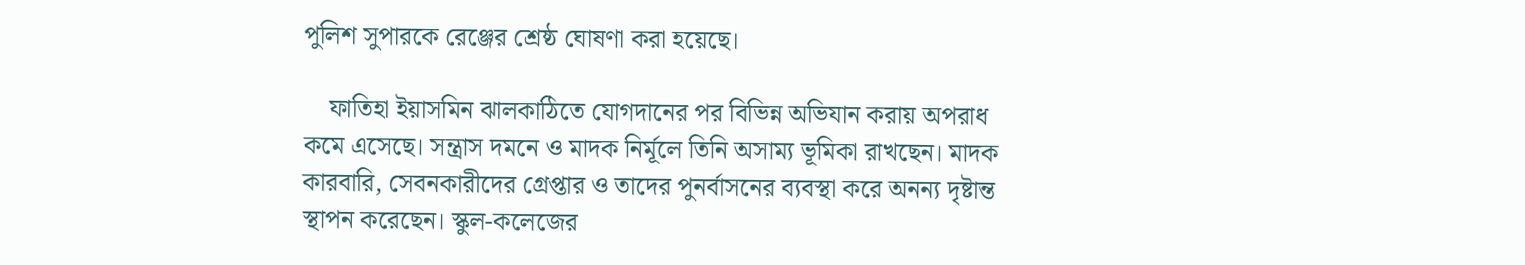পুলিশ সুপারকে রেঞ্জের শ্রেষ্ঠ ঘোষণা করা হয়েছে।

    ফাতিহা ইয়াসমিন ঝালকাঠিতে যোগদানের পর বিভিন্ন অভিযান করায় অপরাধ কমে এসেছে। সন্ত্রাস দমনে ও মাদক নির্মূলে তিনি অসাম্য ভূমিকা রাখছেন। মাদক কারবারি, সেবনকারীদের গ্রেপ্তার ও তাদের পুনর্বাসনের ব্যবস্থা করে অনন্য দৃষ্টান্ত স্থাপন করেছেন। স্কুল-কলেজের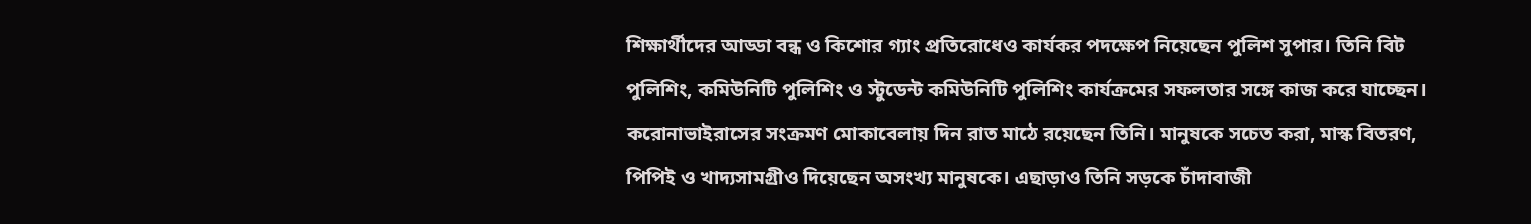শিক্ষার্থীদের আড্ডা বন্ধ ও কিশোর গ্যাং প্রতিরোধেও কার্যকর পদক্ষেপ নিয়েছেন পুলিশ সুপার। তিনি বিট পুলিশিং, কমিউনিটি পুলিশিং ও স্টুডেন্ট কমিউনিটি পুলিশিং কার্যক্রমের সফলতার সঙ্গে কাজ করে যাচ্ছেন। করোনাভাইরাসের সংক্রমণ মোকাবেলায় দিন রাত মাঠে রয়েছেন তিনি। মানুষকে সচেত করা, মাস্ক বিতরণ, পিপিই ও খাদ্যসামগ্রীও দিয়েছেন অসংখ্য মানুষকে। এছাড়াও তিনি সড়কে চাঁদাবাজী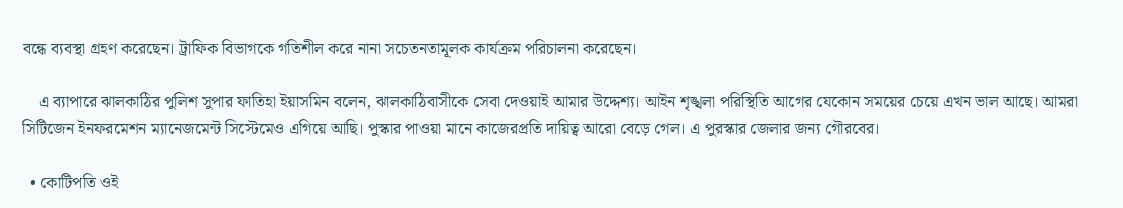বন্ধে ব্যবস্থা গ্রহণ করেছেন। ট্রাফিক বিভাগকে গতিশীল করে নানা সচেতনতামূলক কার্যক্রম পরিচালনা করেছেন।

    এ ব্যাপারে ঝালকাঠির পুলিশ সুপার ফাতিহা ইয়াসমিন বলেন, ঝালকাঠিবাসীকে সেবা দেওয়াই আমার উদ্দেশ্য। আইন শৃঙ্খলা পরিস্থিতি আগের যেকোন সময়ের চেয়ে এখন ভাল আছে। আমরা সিটিজেন ইনফরমেশন ম্যানেজমেন্ট সিস্টেমেও এগিয়ে আছি। পুস্কার পাওয়া মানে কাজেরপ্রতি দায়িত্ব আরো বেড়ে গেল। এ পুরস্কার জেলার জন্য গৌরবের।

  • কোটিপতি ওই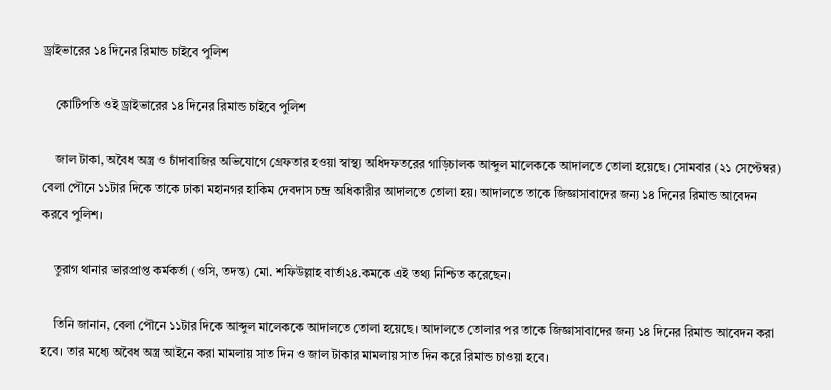ড্রাইভারের ১৪ দিনের রিমান্ড চাইবে পুলিশ

    কোটিপতি ওই ড্রাইভারের ১৪ দিনের রিমান্ড চাইবে পুলিশ

    জাল টাকা, অবৈধ অস্ত্র ও চাঁদাবাজির অভিযোগে গ্রেফতার হওয়া স্বাস্থ্য অধিদফতরের গাড়িচালক আব্দুল মালেককে আদালতে তোলা হয়েছে। সোমবার (২১ সেপ্টেম্বর) বেলা পৌনে ১১টার দিকে তাকে ঢাকা মহানগর হাকিম দেবদাস চন্দ্র অধিকারীর আদালতে তোলা হয়। আদালতে তাকে জিজ্ঞাসাবাদের জন্য ১৪ দিনের রিমান্ড আবেদন করবে পুলিশ।

    তুরাগ থানার ভারপ্রাপ্ত কর্মকর্তা (ওসি, তদন্ত) মো. শফিউল্লাহ বার্তা২৪.কমকে এই তথ্য নিশ্চিত করেছেন।

    তিনি জানান, বেলা পৌনে ১১টার দিকে আব্দুল মালেককে আদালতে তোলা হয়েছে। আদালতে তোলার পর তাকে জিজ্ঞাসাবাদের জন্য ১৪ দিনের রিমান্ড আবেদন করা হবে। তার মধ্যে অবৈধ অস্ত্র আইনে করা মামলায় সাত দিন ও জাল টাকার মামলায় সাত দিন করে রিমান্ড চাওয়া হবে।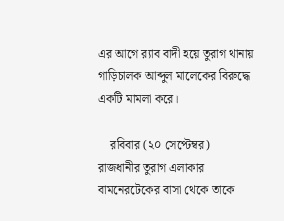এর আগে র‌্যাব বাদী হয়ে তুরাগ থানায় গাড়িচালক আব্দুল মালেকের বিরুদ্ধে একটি মামলা করে।

    রবিবার (২০ সেপ্টেম্বর) রাজধানীর তুরাগ এলাকার বামনেরটেকের বাসা থেকে তাকে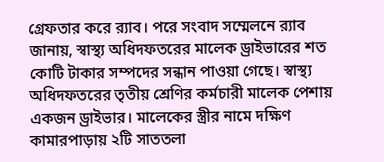গ্রেফতার করে র‌্যাব। পরে সংবাদ সম্মেলনে র‌্যাব জানায়, স্বাস্থ্য অধিদফতরের মালেক ড্রাইভারের শত কোটি টাকার সম্পদের সন্ধান পাওয়া গেছে। স্বাস্থ্য অধিদফতরের তৃতীয় শ্রেণির কর্মচারী মালেক পেশায় একজন ড্রাইভার। মালেকের স্ত্রীর নামে দক্ষিণ কামারপাড়ায় ২টি সাততলা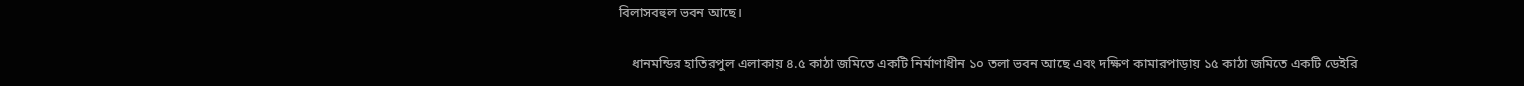বিলাসবহুল ভবন আছে।

    ধানমন্ডির হাতিরপুল এলাকায় ৪.৫ কাঠা জমিতে একটি নির্মাণাধীন ১০ তলা ভবন আছে এবং দক্ষিণ কামারপাড়ায় ১৫ কাঠা জমিতে একটি ডেইরি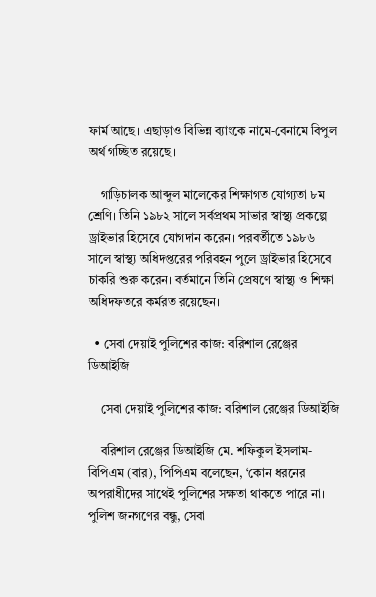ফার্ম আছে। এছাড়াও বিভিন্ন ব্যাংকে নামে-বেনামে বিপুল অর্থ গচ্ছিত রয়েছে।

    গাড়িচালক আব্দুল মালেকের শিক্ষাগত যোগ্যতা ৮ম শ্রেণি। তিনি ১৯৮২ সালে সর্বপ্রথম সাভার স্বাস্থ্য প্রকল্পে ড্রাইভার হিসেবে যোগদান করেন। পরবর্তীতে ১৯৮৬ সালে স্বাস্থ্য অধিদপ্তরের পরিবহন পুলে ড্রাইভার হিসেবে চাকরি শুরু করেন। বর্তমানে তিনি প্রেষণে স্বাস্থ্য ও শিক্ষা অধিদফতরে কর্মরত রয়েছেন।

  • সেবা দেয়াই পুলিশের কাজ: বরিশাল রেঞ্জের ডিআইজি

    সেবা দেয়াই পুলিশের কাজ: বরিশাল রেঞ্জের ডিআইজি

    বরিশাল রেঞ্জের ডিআইজি মে. শফিকুল ইসলাম- বিপিএম (বার), পিপিএম বলেছেন, ‘কোন ধরনের অপরাধীদের সাথেই পুলিশের সক্ষতা থাকতে পারে না। পুলিশ জনগণের বন্ধু, সেবা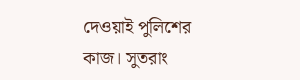দেওয়াই পুলিশের কাজ। সুতরাং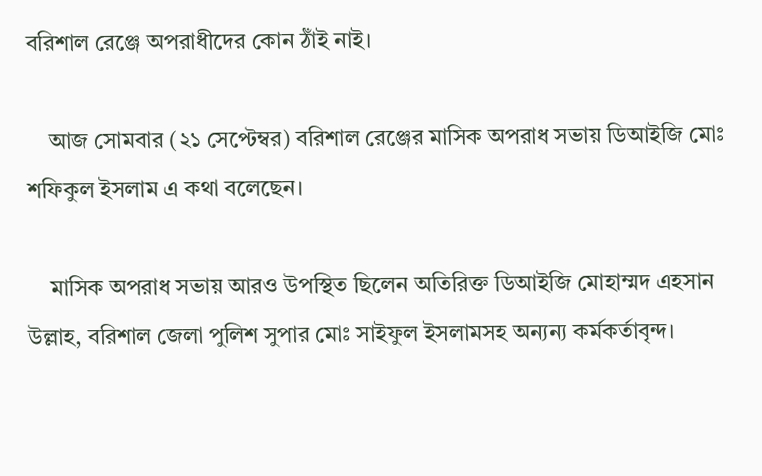বরিশাল রেঞ্জে অপরাধীদের কোন ঠাঁই নাই।

    আজ সোমবার (২১ সেপ্টেম্বর) বরিশাল রেঞ্জের মাসিক অপরাধ সভায় ডিআইজি মোঃ শফিকুল ইসলাম এ কথা বলেছেন।

    মাসিক অপরাধ সভায় আরও উপস্থিত ছিলেন অতিরিক্ত ডিআইজি মোহাম্মদ এহসান উল্লাহ, বরিশাল জেলা পুলিশ সুপার মোঃ সাইফুল ইসলামসহ অন্যন্য কর্মকর্তাবৃন্দ।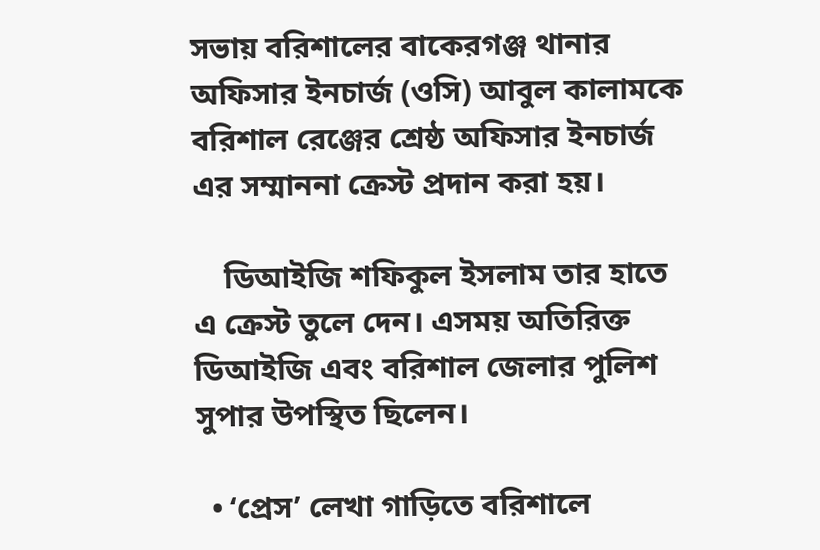সভায় বরিশালের বাকেরগঞ্জ থানার অফিসার ইনচার্জ (ওসি) আবুল কালামকে বরিশাল রেঞ্জের শ্রেষ্ঠ অফিসার ইনচার্জ এর সম্মাননা ক্রেস্ট প্রদান করা হয়।

    ডিআইজি শফিকুল ইসলাম তার হাতে এ ক্রেস্ট তুলে দেন। এসময় অতিরিক্ত ডিআইজি এবং বরিশাল জেলার পুলিশ সুপার উপস্থিত ছিলেন।

  • ‘প্রেস’ লেখা গাড়িতে বরিশালে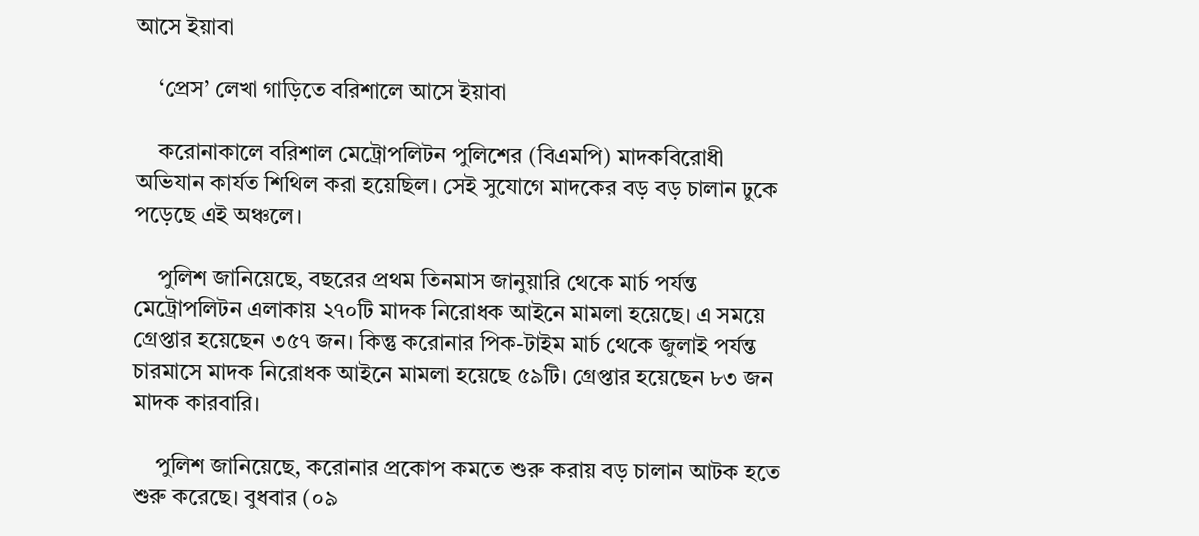আসে ইয়াবা

    ‘প্রেস’ লেখা গাড়িতে বরিশালে আসে ইয়াবা

    করোনাকালে বরিশাল মেট্রোপলিটন পুলিশের (বিএমপি) মাদকবিরোধী অভিযান কার্যত শিথিল করা হয়েছিল। সেই সুযোগে মাদকের বড় বড় চালান ঢুকে পড়েছে এই অঞ্চলে।

    পুলিশ জানিয়েছে, বছরের প্রথম তিনমাস জানুয়ারি থেকে মার্চ পর্যন্ত মেট্রোপলিটন এলাকায় ২৭০টি মাদক নিরোধক আইনে মামলা হয়েছে। এ সময়ে গ্রেপ্তার হয়েছেন ৩৫৭ জন। কিন্তু করোনার পিক-টাইম মার্চ থেকে জুলাই পর্যন্ত চারমাসে মাদক নিরোধক আইনে মামলা হয়েছে ৫৯টি। গ্রেপ্তার হয়েছেন ৮৩ জন মাদক কারবারি।

    পুলিশ জানিয়েছে, করোনার প্রকোপ কমতে শুরু করায় বড় চালান আটক হতে শুরু করেছে। বুধবার (০৯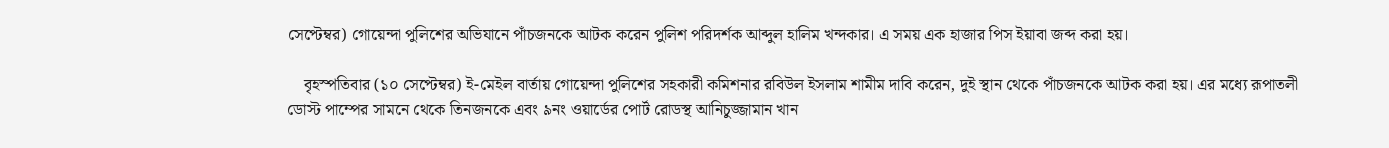সেপ্টেম্বর) গোয়েন্দা পুলিশের অভিযানে পাঁচজনকে আটক করেন পুলিশ পরিদর্শক আব্দুল হালিম খন্দকার। এ সময় এক হাজার পিস ইয়াবা জব্দ করা হয়।

    বৃহস্পতিবার (১০ সেপ্টেম্বর) ই-মেইল বার্তায় গোয়েন্দা পুলিশের সহকারী কমিশনার রবিউল ইসলাম শামীম দাবি করেন, দুই স্থান থেকে পাঁচজনকে আটক করা হয়। এর মধ্যে রূপাতলী ডোস্ট পাম্পের সামনে থেকে তিনজনকে এবং ৯নং ওয়ার্ডের পোর্ট রোডস্থ আনিচুজ্জামান খান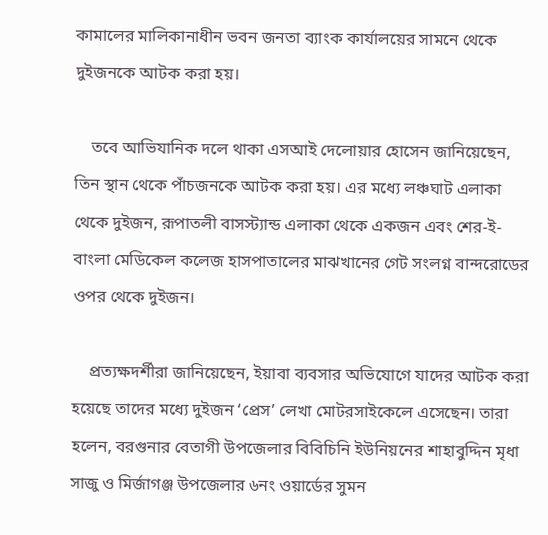কামালের মালিকানাধীন ভবন জনতা ব্যাংক কার্যালয়ের সামনে থেকে দুইজনকে আটক করা হয়।

    তবে আভিযানিক দলে থাকা এসআই দেলোয়ার হোসেন জানিয়েছেন, তিন স্থান থেকে পাঁচজনকে আটক করা হয়। এর মধ্যে লঞ্চঘাট এলাকা থেকে দুইজন, রূপাতলী বাসস্ট্যান্ড এলাকা থেকে একজন এবং শের-ই-বাংলা মেডিকেল কলেজ হাসপাতালের মাঝখানের গেট সংলগ্ন বান্দরোডের ওপর থেকে দুইজন।

    প্রত্যক্ষদর্শীরা জানিয়েছেন, ইয়াবা ব্যবসার অভিযোগে যাদের আটক করা হয়েছে তাদের মধ্যে দুইজন ‘প্রেস’ লেখা মোটরসাইকেলে এসেছেন। তারা হলেন, বরগুনার বেতাগী উপজেলার বিবিচিনি ইউনিয়নের শাহাবুদ্দিন মৃধা সাজু ও মির্জাগঞ্জ উপজেলার ৬নং ওয়ার্ডের সুমন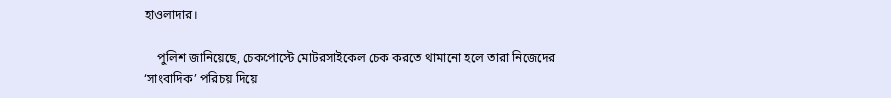হাওলাদার।

    পুলিশ জানিয়েছে, চেকপোস্টে মোটরসাইকেল চেক করতে থামানো হলে তারা নিজেদের ‘সাংবাদিক’ পরিচয় দিয়ে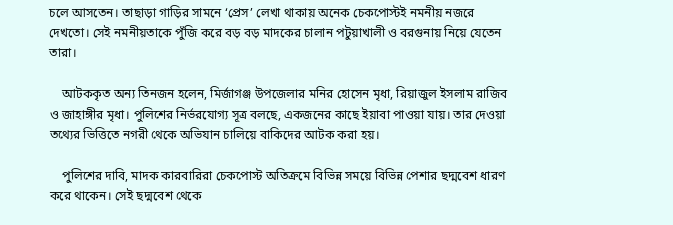চলে আসতেন। তাছাড়া গাড়ির সামনে ‘প্রেস’ লেখা থাকায় অনেক চেকপোস্টই নমনীয় নজরে দেখতো। সেই নমনীয়তাকে পুঁজি করে বড় বড় মাদকের চালান পটুয়াখালী ও বরগুনায় নিয়ে যেতেন তারা।

    আটককৃত অন্য তিনজন হলেন, মির্জাগঞ্জ উপজেলার মনির হোসেন মৃধা, রিয়াজুল ইসলাম রাজিব ও জাহাঙ্গীর মৃধা। পুলিশের নির্ভরযোগ্য সূত্র বলছে, একজনের কাছে ইয়াবা পাওয়া যায়। তার দেওয়া তথ্যের ভিত্তিতে নগরী থেকে অভিযান চালিয়ে বাকিদের আটক করা হয়।

    পুলিশের দাবি, মাদক কারবারিরা চেকপোস্ট অতিক্রমে বিভিন্ন সময়ে বিভিন্ন পেশার ছদ্মবেশ ধারণ করে থাকেন। সেই ছদ্মবেশ থেকে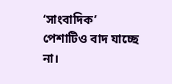‘সাংবাদিক’ পেশাটিও বাদ যাচ্ছে না।